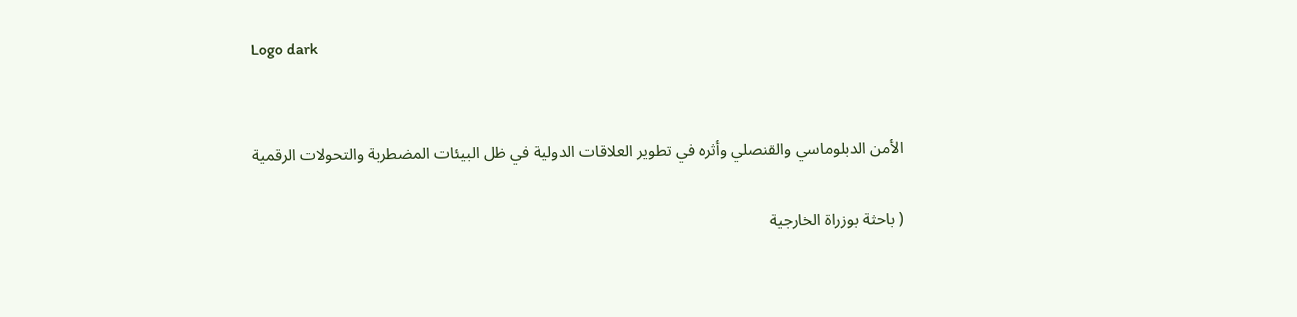Logo dark


الأمن الدبلوماسي والقنصلي وأثره في تطوير العلاقات الدولية في ظل البيئات المضطربة والتحولات الرقمية

( باحثة بوزراة الخارجية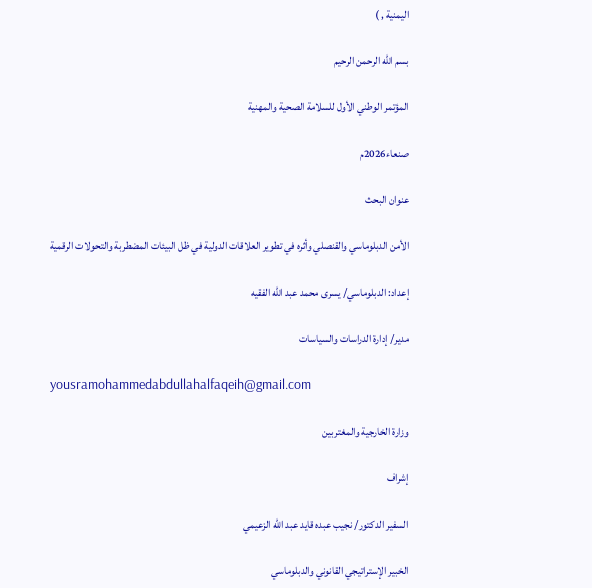اليمنية , )

بسم الله الرحمن الرحيم

المؤتمر الوطني الأول للسلامة الصحية والمهنية

صنعاء2026م

عنوان البحث

الأمن الدبلوماسي والقنصلي وأثره في تطوير العلاقات الدولية في ظل البيئات المضطربة والتحولات الرقمية

إعداد: الدبلوماسي/ يسرى محمد عبد الله الفقيه

مدير/ إدارة الدراسات والسياسات

yousramohammedabdullahalfaqeih@gmail.com

وزارة الخارجية والمغتربين

إشراف

السفير الدكتور/ نجيب عبده قايد عبد الله الزعيمي

الخبير الإستراتيجي القانوني والدبلوماسي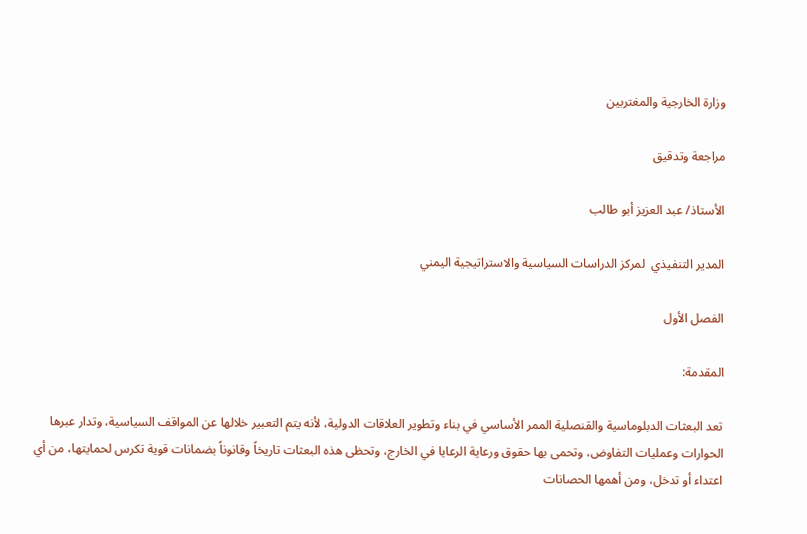وزارة الخارجية والمغتربين

مراجعة وتدقيق

الأستاذ/ عبد العزيز أبو طالب

المدير التنفيذي  لمركز الدراسات السياسية والاستراتيجية اليمني

الفصل الأول

المقدمة:

تعد البعثات الدبلوماسية والقنصلية الممر الأساسي في بناء وتطوير العلاقات الدولية، لأنه يتم التعبير خلالها عن المواقف السياسية، وتدار عبرها الحوارات وعمليات التفاوض، وتحمى بها حقوق ورعاية الرعايا في الخارج، وتحظى هذه البعثات تاريخاً وقانوناً بضمانات قوية تكرس لحمايتها، من أي اعتداء أو تدخل، ومن أهمها الحصانات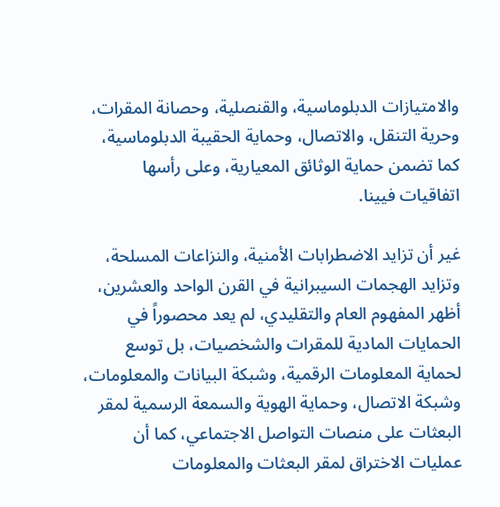والامتيازات الدبلوماسية، والقنصلية، وحصانة المقرات، وحرية التنقل، والاتصال، وحماية الحقيبة الدبلوماسية، كما تضمن حماية الوثائق المعيارية، وعلى رأسها اتفاقيات فيينا.

غير أن تزايد الاضطرابات الأمنية، والنزاعات المسلحة، وتزايد الهجمات السيبرانية في القرن الواحد والعشرين، أظهر المفهوم العام والتقليدي، لم يعد محصوراً في الحمايات المادية للمقرات والشخصيات، بل توسع لحماية المعلومات الرقمية، وشبكة البيانات والمعلومات، وشبكة الاتصال، وحماية الهوية والسمعة الرسمية لمقر البعثات على منصات التواصل الاجتماعي، كما أن عمليات الاختراق لمقر البعثات والمعلومات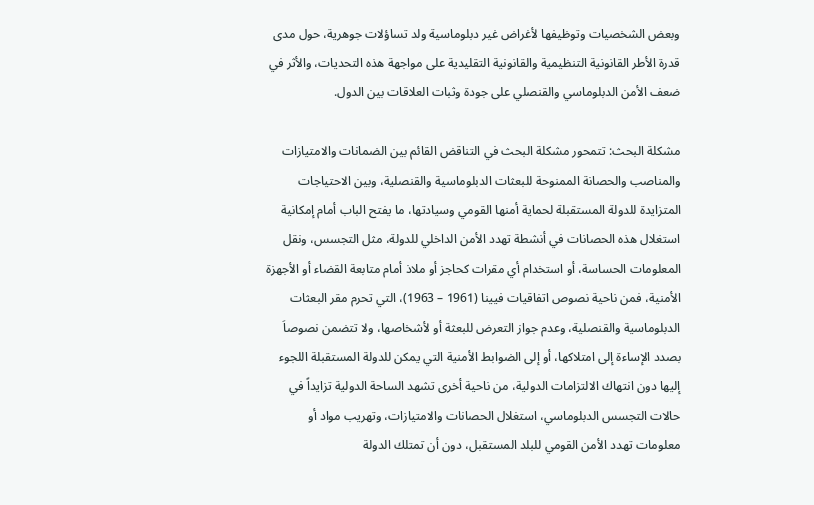وبعض الشخصيات وتوظيفها لأغراض غير دبلوماسية ولد تساؤلات جوهرية، حول مدى قدرة الأطر القانونية التنظيمية والقانونية التقليدية على مواجهة هذه التحديات، والأثر في ضعف الأمن الدبلوماسي والقنصلي على جودة وثبات العلاقات بين الدول.

مشكلة البحث: تتمحور مشكلة البحث في التناقض القائم بين الضمانات والامتيازات والمناصب والحصانة الممنوحة للبعثات الدبلوماسية والقنصلية، وبين الاحتياجات المتزايدة للدولة المستقبلة لحماية أمنها القومي وسيادتها، ما يفتح الباب أمام إمكانية استغلال هذه الحصانات في أنشطة تهدد الأمن الداخلي للدولة، مثل التجسس، ونقل المعلومات الحساسة، أو استخدام أي مقرات كحاجز أو ملاذ أمام متابعة القضاء أو الأجهزة الأمنية، فمن ناحية نصوص اتفاقيات فيينا (1961 – 1963)، التي تحرم مقر البعثات الدبلوماسية والقنصلية، وعدم جواز التعرض للبعثة أو لأشخاصها، ولا تتضمن نصوصاَ بصدد الإساءة إلى امتلاكها، أو إلى الضوابط الأمنية التي يمكن للدولة المستقبلة اللجوء إليها دون انتهاك الالتزامات الدولية، من ناحية أخرى تشهد الساحة الدولية تزايداً في حالات التجسس الدبلوماسي، استغلال الحصانات والامتيازات، وتهريب مواد أو معلومات تهدد الأمن القومي للبلد المستقبل، دون أن تمتلك الدولة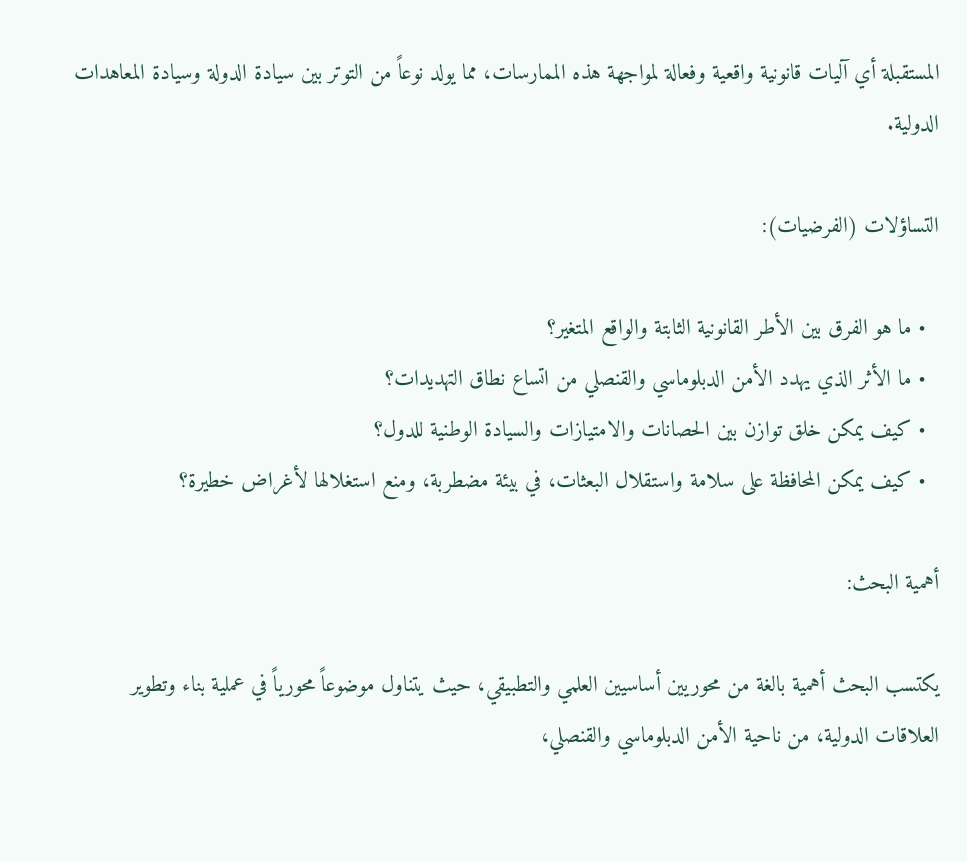المستقبلة أي آليات قانونية واقعية وفعالة لمواجهة هذه الممارسات، مما يولد نوعاً من التوتر بين سيادة الدولة وسيادة المعاهدات الدولية.

التساؤلات (الفرضيات):

  • ما هو الفرق بين الأطر القانونية الثابتة والواقع المتغير؟
  • ما الأثر الذي يهدد الأمن الدبلوماسي والقنصلي من اتساع نطاق التهديدات؟
  • كيف يمكن خلق توازن بين الحصانات والامتيازات والسيادة الوطنية للدول؟
  • كيف يمكن المحافظة على سلامة واستقلال البعثات، في بيئة مضطربة، ومنع استغلالها لأغراض خطيرة؟

أهمية البحث:

يكتسب البحث أهمية بالغة من محوريين أساسيين العلمي والتطبيقي، حيث يتناول موضوعاً محورياً في عملية بناء وتطوير العلاقات الدولية، من ناحية الأمن الدبلوماسي والقنصلي،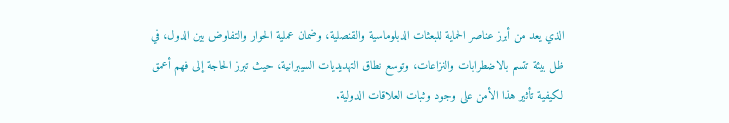الذي يعد من أبرز عناصر الحماية للبعثات الدبلوماسية والقنصلية، وضمان عملية الحوار والتفاوض بين الدول، في ظل بيئة تتسم بالاضطرابات والنزاعات، وتوسع نطاق التهديديات السيبرانية، حيث تبرز الحاجة إلى فهم أعمق لكيفية تأثير هذا الأمن على وجود وثبات العلاقات الدولية.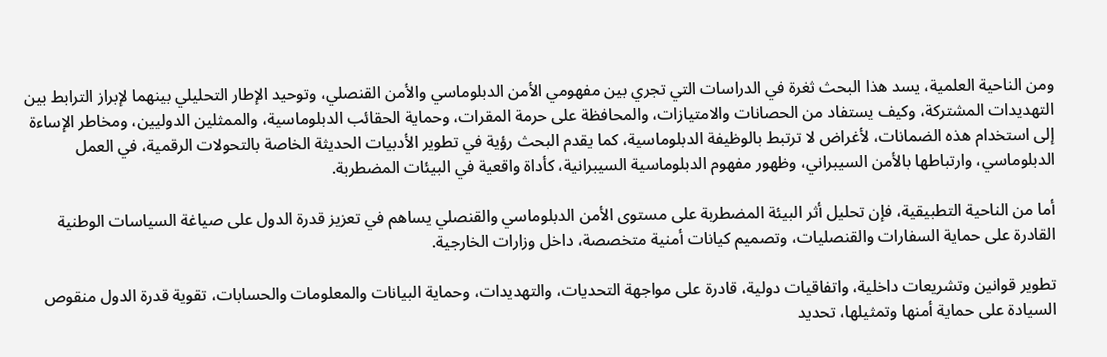ومن الناحية العلمية، يسد هذا البحث ثغرة في الدراسات التي تجري بين مفهومي الأمن الدبلوماسي والأمن القنصلي، وتوحيد الإطار التحليلي بينهما لإبراز الترابط بين التهديدات المشتركة، وكيف يستفاد من الحصانات والامتيازات، والمحافظة على حرمة المقرات، وحماية الحقائب الدبلوماسية، والممثلين الدوليين، ومخاطر الإساءة إلى استخدام هذه الضمانات، لأغراض لا ترتبط بالوظيفة الدبلوماسية، كما يقدم البحث رؤية في تطوير الأدبيات الحديثة الخاصة بالتحولات الرقمية، في العمل الدبلوماسي، وارتباطها بالأمن السيبراني، وظهور مفهوم الدبلوماسية السيبرانية، كأداة واقعية في البيئات المضطربة.

أما من الناحية التطبيقية، فإن تحليل أثر البيئة المضطربة على مستوى الأمن الدبلوماسي والقنصلي يساهم في تعزيز قدرة الدول على صياغة السياسات الوطنية القادرة على حماية السفارات والقنصليات، وتصميم كيانات أمنية متخصصة، داخل وزارات الخارجية.

تطوير قوانين وتشريعات داخلية، واتفاقيات دولية، قادرة على مواجهة التحديات، والتهديدات، وحماية البيانات والمعلومات والحسابات، تقوية قدرة الدول منقوص السيادة على حماية أمنها وتمثيلها، تحديد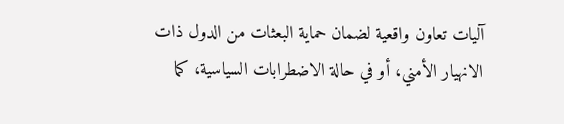آليات تعاون واقعية لضمان حماية البعثات من الدول ذات الانهيار الأمني، أو في حالة الاضطرابات السياسية، كما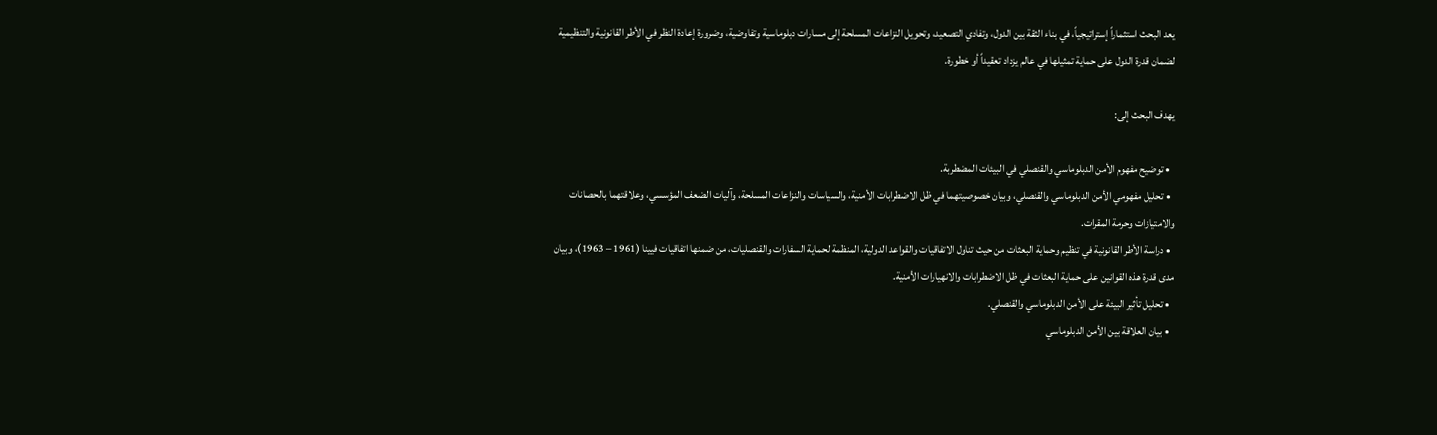يعد البحث استثماراً إستراتيجياً، في بناء الثقة بين الدول، وتفادي التصعيد، وتحويل النزاعات المسلحة إلى مسارات دبلوماسية وتفاوضية، وضرورة إعادة النظر في الأطر القانونية والتنظيمية لضمان قدرة الدول على حماية تمثيلها في عالم يزداد تعقيداً أو خطورة.

يهدف البحث إلى:

  • توضيح مفهوم الأمن الدبلوماسي والقنصلي في البيئات المضطربة.
  • تحليل مفهومي الأمن الدبلوماسي والقنصلي، وبيان خصوصيتهما في ظل الاضطرابات الأمنية، والسياسات والنزاعات المسلحة، وآليات الضعف المؤسسي، وعلاقتهما بالحصانات والامتيازات وحرمة المقرات.
  • دراسة الأطر القانونية في تنظيم وحماية البعثات من حيث تناول الاتفاقيات والقواعد الدولية، المنظمة لحماية السفارات والقنصليات، من ضمنها اتفاقيات فيينا (1961 – 1963)، وبيان مدى قدرة هذه القوانين على حماية البعثات في ظل الاضطرابات والانهيارات الأمنية.
  • تحليل تأثير البيئة على الأمن الدبلوماسي والقنصلي.
  • بيان العلاقة بين الأمن الدبلوماسي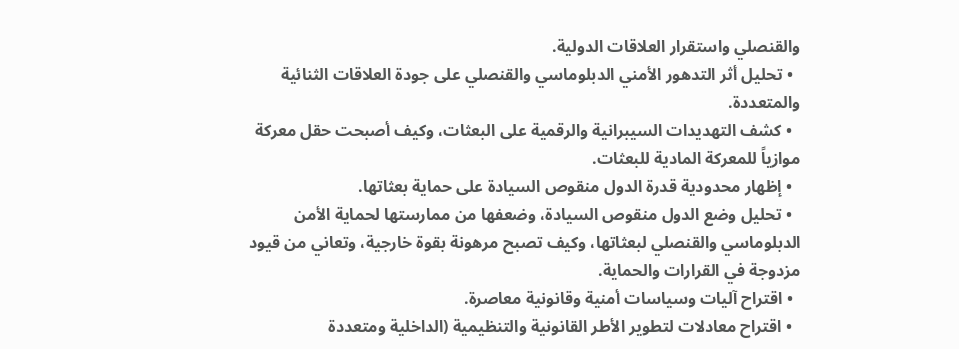والقنصلي واستقرار العلاقات الدولية.
  • تحليل أثر التدهور الأمني الدبلوماسي والقنصلي على جودة العلاقات الثنائية والمتعددة.
  • كشف التهديدات السيبرانية والرقمية على البعثات، وكيف أصبحت حقل معركة موازياً للمعركة المادية للبعثات.
  • إظهار محدودية قدرة الدول منقوص السيادة على حماية بعثاتها.
  • تحليل وضع الدول منقوص السيادة، وضعفها من ممارستها لحماية الأمن الدبلوماسي والقنصلي لبعثاتها، وكيف تصبح مرهونة بقوة خارجية، وتعاني من قيود مزدوجة في القرارات والحماية.
  • اقتراح آليات وسياسات أمنية وقانونية معاصرة.
  • اقتراح معادلات لتطوير الأطر القانونية والتنظيمية (الداخلية ومتعددة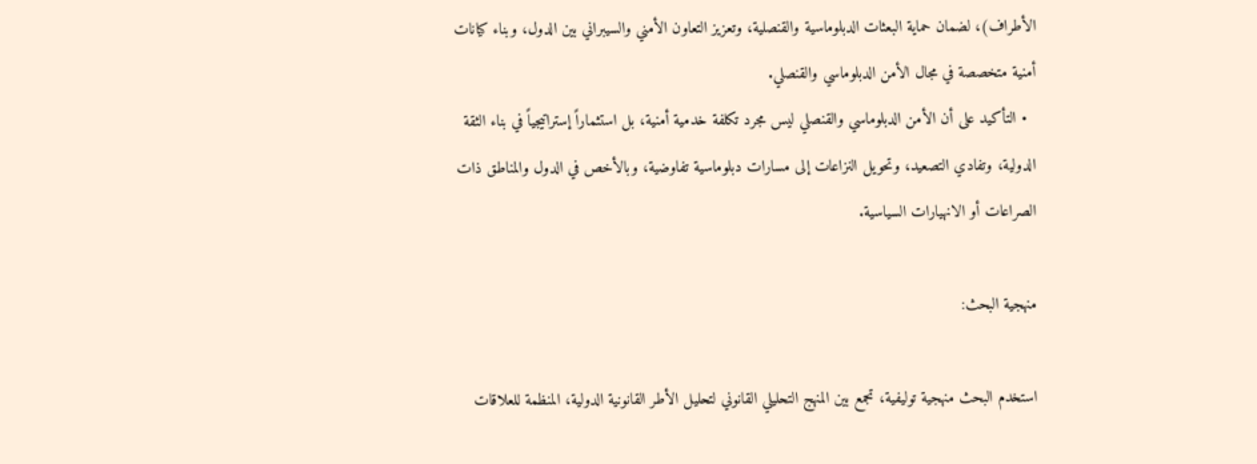الأطراف)، لضمان حماية البعثات الدبلوماسية والقنصلية، وتعزيز التعاون الأمني والسيبراني بين الدول، وبناء كيانات أمنية متخصصة في مجال الأمن الدبلوماسي والقنصلي.
  • التأكيد على أن الأمن الدبلوماسي والقنصلي ليس مجرد تكلفة خدمية أمنية، بل استثماراً إستراتيجياً في بناء الثقة الدولية، وتفادي التصعيد، وتحويل النزاعات إلى مسارات دبلوماسية تفاوضية، وبالأخص في الدول والمناطق ذات الصراعات أو الانهيارات السياسية.

منهجية البحث:

استخدم البحث منهجية توليفية، تجمع بين المنهج التحليلي القانوني لتحليل الأطر القانونية الدولية، المنظمة للعلاقات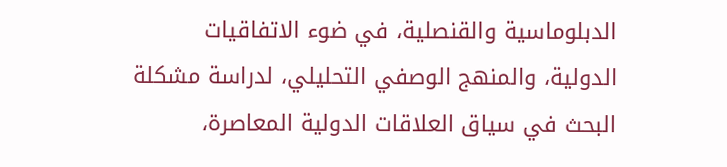الدبلوماسية والقنصلية، في ضوء الاتفاقيات الدولية، والمنهج الوصفي التحليلي، لدراسة مشكلة البحث في سياق العلاقات الدولية المعاصرة،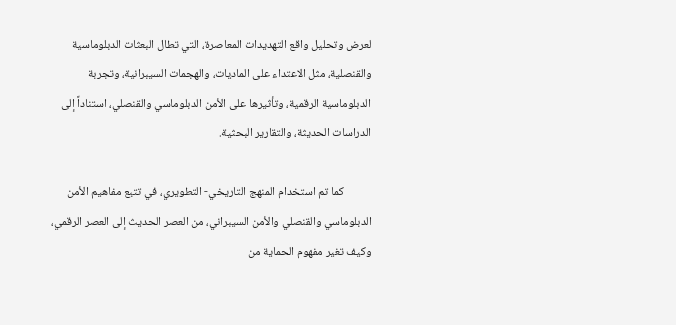لعرض وتحليل واقع التهديدات المعاصرة، التي تطال البعثات الدبلوماسية والقنصلية، مثل الاعتداء على الماديات، والهجمات السيبرانية، وتجربة الدبلوماسية الرقمية، وتأثيرها على الأمن الدبلوماسي والقنصلي، استناداً إلى الدراسات الحديثة، والتقارير البحثية.

          كما تم استخدام المنهج التاريخي- التطويري، في تتبع مفاهيم الأمن الدبلوماسي والقنصلي والأمن السيبراني، من العصر الحديث إلى العصر الرقمي، وكيف تغير مفهوم الحماية من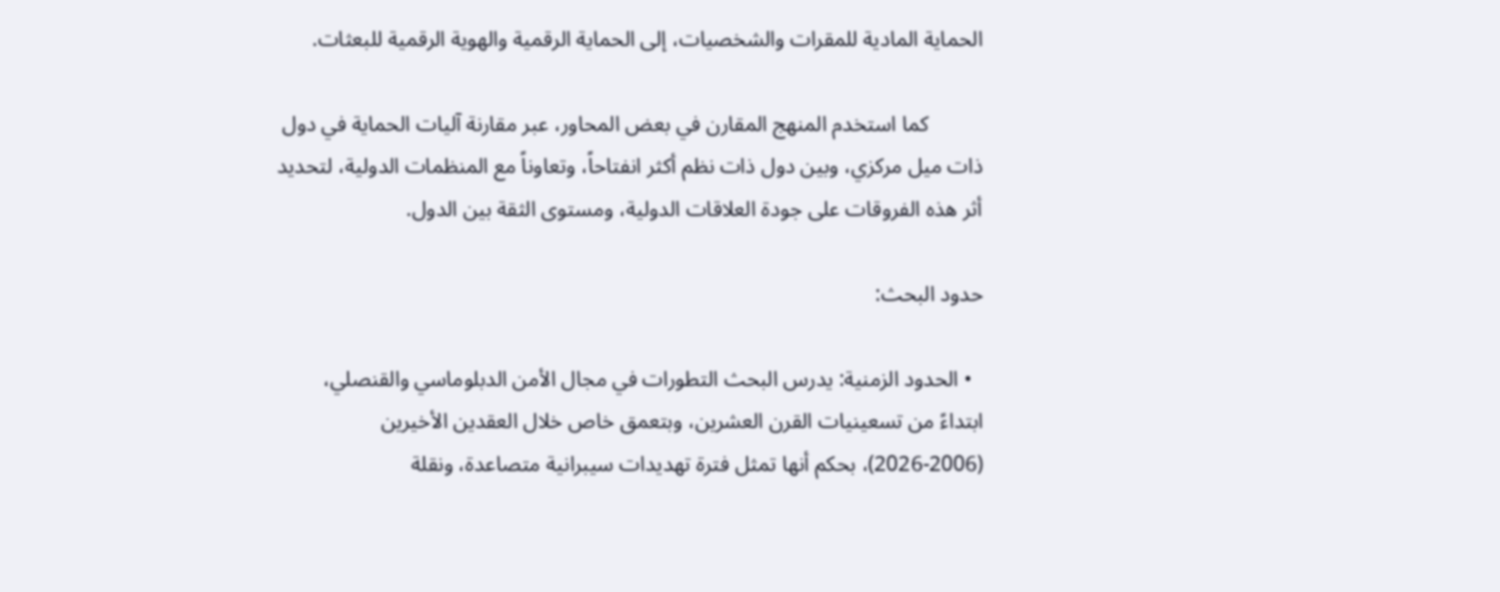الحماية المادية للمقرات والشخصيات، إلى الحماية الرقمية والهوية الرقمية للبعثات.

          كما استخدم المنهج المقارن في بعض المحاور، عبر مقارنة آليات الحماية في دول ذات ميل مركزي، وبين دول ذات نظم أكثر انفتاحاً، وتعاوناً مع المنظمات الدولية، لتحديد أثر هذه الفروقات على جودة العلاقات الدولية، ومستوى الثقة بين الدول.

حدود البحث:

  • الحدود الزمنية: يدرس البحث التطورات في مجال الأمن الدبلوماسي والقنصلي، ابتداءً من تسعينيات القرن العشرين، وبتعمق خاص خلال العقدين الأخيرين (2006-2026)، بحكم أنها تمثل فترة تهديدات سيبرانية متصاعدة، ونقلة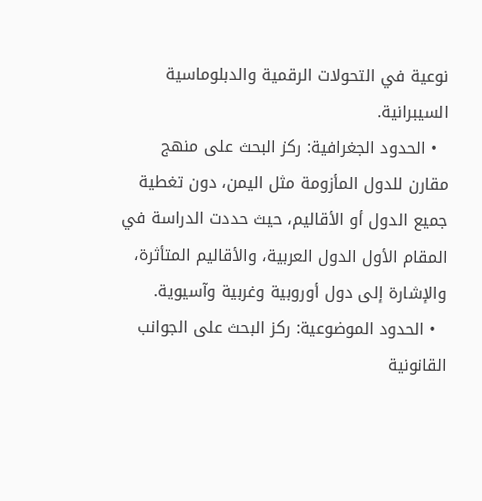نوعية في التحولات الرقمية والدبلوماسية السيبرانية.
  • الحدود الجغرافية: ركز البحث على منهج مقارن للدول المأزومة مثل اليمن، دون تغطية جميع الدول أو الأقاليم، حيث حددت الدراسة في المقام الأول الدول العربية، والأقاليم المتأثرة، والإشارة إلى دول أوروبية وغربية وآسيوية.
  • الحدود الموضوعية: ركز البحث على الجوانب القانونية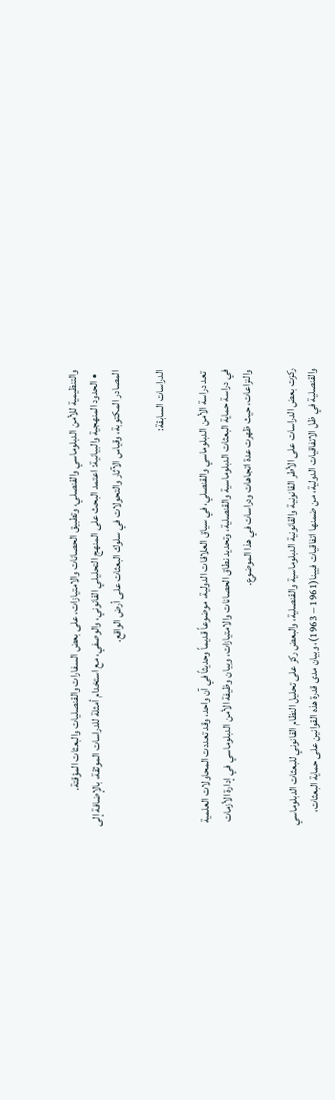والتنظيمية للأمن الدبلوماسي والقنصلي، وتطبيق الحصانات والامتيازات، على بعض السفارات والقنصليات والبعثات المؤقتة.
  • الحدود المنهجية والبيانية: اعتمد البحث على المنهج التحليلي القانوني، والوصفي، مع استخدام أمثلة للدراسات الموثقة، بالإضافة إلى المصادر المكتوبة، وقياس الآثار والتحولات في سلوك البعثات على أرض الواقع.

الدراسات السابقة:

 تعد دراسة الأمن الدبلوماسي والقنصلي، في سياق العلاقات الدولية، موضوعاً قديماً وحديثاً في آن واحد، وقد تعددت المحاولات العلمية في دراسة حماية البعثات الدبلوماسية والقنصلية، وتحديد نطاق الحصانات والامتيازات، وبيان وظيفة الأمن الدبلوماسي في إدارة الأزمات والنزاعات، حيث ظهرت عدة اتجاهات ودراسات في هذا الموضوع.

ركزت بعض الدراسات على الأطر القانونية والقانونية الدبلوماسية والقنصلية، والبعض ركز على تحليل النظام القانوني للبعثات الدبلوماسي والقنصلية في ظل الاتفاقيات الدولية، من ضمنها اتفاقيات فيينا(1961 – 1963)، وبيان مدى قدرة هذه القوانين على حماية البعثات،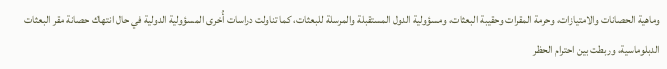وماهية الحصانات والامتيازات، وحرمة المقرات وحقيبة البعثات، ومسؤولية الدول المستقبلة والمرسلة للبعثات، كما تناولت دراسات أُخرى المسؤولية الدولية في حال انتهاك حصانة مقر البعثات الدبلوماسية، وربطت بين احترام الحظر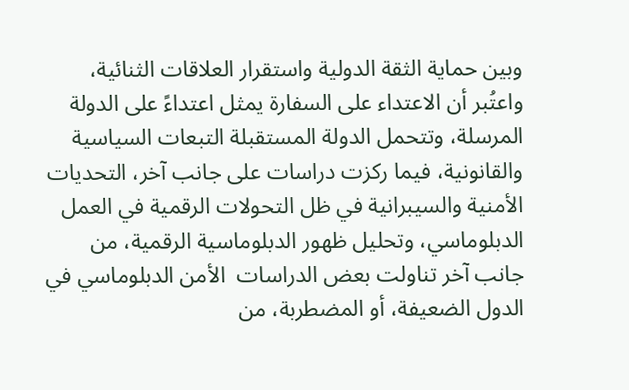وبين حماية الثقة الدولية واستقرار العلاقات الثنائية، واعتُبر أن الاعتداء على السفارة يمثل اعتداءً على الدولة المرسلة، وتتحمل الدولة المستقبلة التبعات السياسية والقانونية، فيما ركزت دراسات على جانب آخر، التحديات الأمنية والسيبرانية في ظل التحولات الرقمية في العمل الدبلوماسي، وتحليل ظهور الدبلوماسية الرقمية، من جانب آخر تناولت بعض الدراسات  الأمن الدبلوماسي في الدول الضعيفة، أو المضطربة، من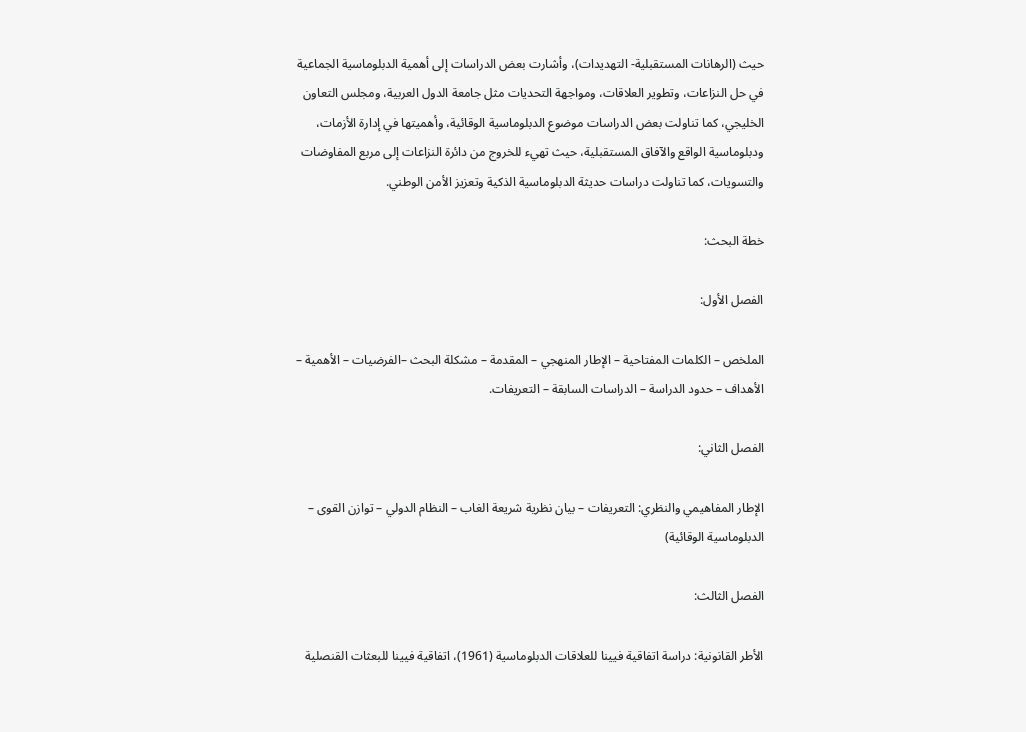حيث (الرهانات المستقبلية- التهديدات)، وأشارت بعض الدراسات إلى أهمية الدبلوماسية الجماعية في حل النزاعات، وتطوير العلاقات، ومواجهة التحديات مثل جامعة الدول العربية، ومجلس التعاون الخليجي، كما تناولت بعض الدراسات موضوع الدبلوماسية الوقائية، وأهميتها في إدارة الأزمات، ودبلوماسية الواقع والآفاق المستقبلية، حيث تهيء للخروج من دائرة النزاعات إلى مربع المفاوضات والتسويات، كما تناولت دراسات حديثة الدبلوماسية الذكية وتعزيز الأمن الوطني.

خطة البحث:

الفصل الأول:

الملخص – الكلمات المفتاحية – الإطار المنهجي – المقدمة – مشكلة البحث –الفرضيات – الأهمية – الأهداف – حدود الدراسة – الدراسات السابقة – التعريفات.

الفصل الثاني:

الإطار المفاهيمي والنظري: التعريفات – بيان نظرية شريعة الغاب – النظام الدولي – توازن القوى – الدبلوماسية الوقائية)

الفصل الثالث:

الأطر القانونية: دراسة اتفاقية فيينا للعلاقات الدبلوماسية (1961)، اتفاقية فيينا للبعثات القنصلية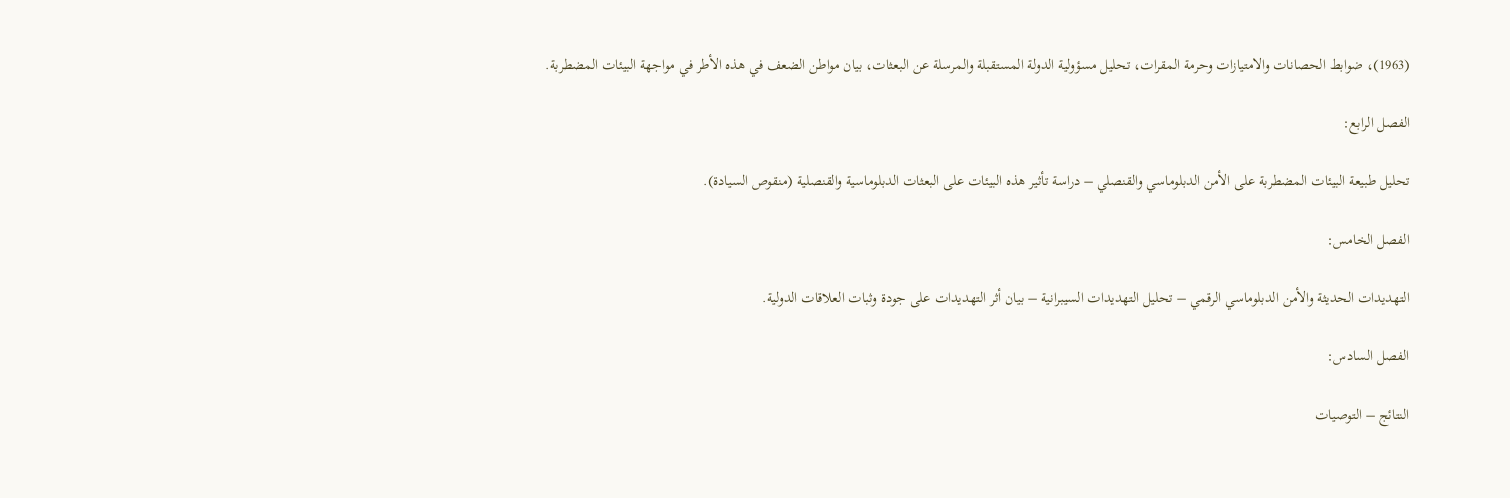(1963)، ضوابط الحصانات والامتيازات وحرمة المقرات، تحليل مسؤولية الدولة المستقبلة والمرسلة عن البعثات، بيان مواطن الضعف في هذه الأطر في مواجهة البيئات المضطربة.

الفصل الرابع:

تحليل طبيعة البيئات المضطربة على الأمن الدبلوماسي والقنصلي – دراسة تأثير هذه البيئات على البعثات الدبلوماسية والقنصلية (منقوص السيادة).

الفصل الخامس:

التهديدات الحديثة والأمن الدبلوماسي الرقمي – تحليل التهديدات السيبرانية – بيان أثر التهديدات على جودة وثبات العلاقات الدولية.

الفصل السادس:

النتائج – التوصيات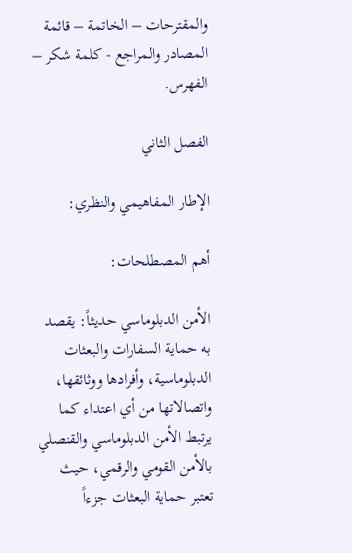والمقترحات – الخاتمة – قائمة المصادر والمراجع - كلمة شكر – الفهرس.

الفصل الثاني

الإطار المفاهيمي والنظري:

أهم المصطلحات:

الأمن الدبلوماسي حديثاً: يقصد به حماية السفارات والبعثات الدبلوماسية، وأفرادها ووثائقها، واتصالاتها من أي اعتداء كما يرتبط الأمن الدبلوماسي والقنصلي بالأمن القومي والرقمي، حيث تعتبر حماية البعثات جزءاً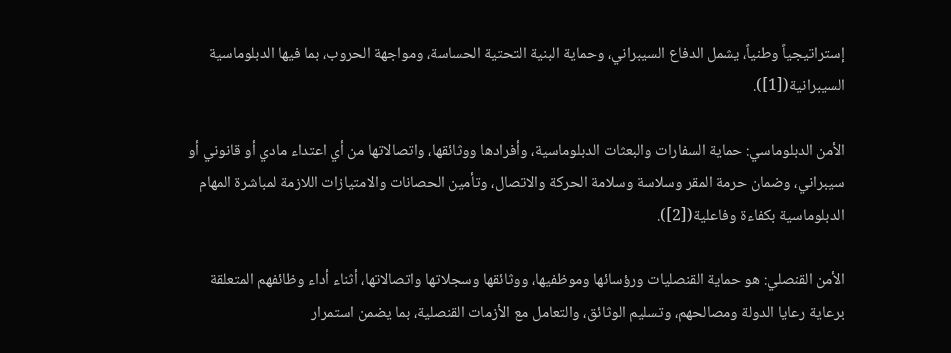إستراتيجياً وطنياً، يشمل الدفاع السيبراني، وحماية البنية التحتية الحساسة، ومواجهة الحروب، بما فيها الدبلوماسية السيبرانية([1]).

الأمن الدبلوماسي: حماية السفارات والبعثات الدبلوماسية، وأفرادها ووثائقها، واتصالاتها من أي اعتداء مادي أو قانوني أو سيبراني، وضمان حرمة المقر وسلاسة وسلامة الحركة والاتصال، وتأمين الحصانات والامتيازات اللازمة لمباشرة المهام الدبلوماسية بكفاءة وفاعلية([2]).

الأمن القنصلي: هو حماية القنصليات ورؤسائها وموظفيها، ووثائقها وسجلاتها واتصالاتها، أثناء أداء وظائفهم المتعلقة برعاية رعايا الدولة ومصالحهم، وتسليم الوثائق، والتعامل مع الأزمات القنصلية، بما يضمن استمرار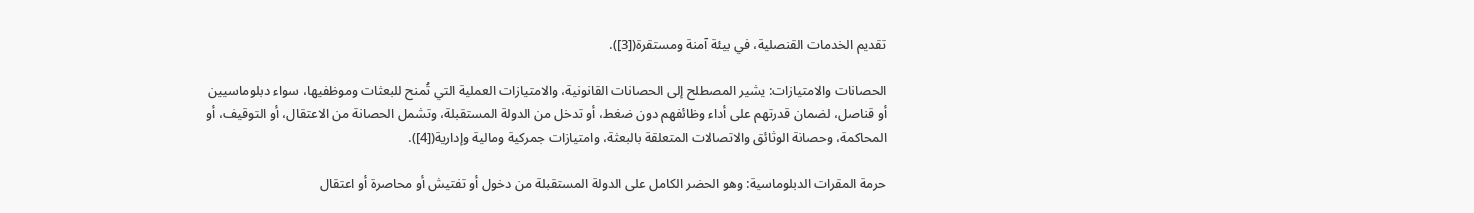تقديم الخدمات القنصلية، في بيئة آمنة ومستقرة([3]).

الحصانات والامتيازات: يشير المصطلح إلى الحصانات القانونية، والامتيازات العملية التي تُمنح للبعثات وموظفيها، سواء دبلوماسيين أو قناصل، لضمان قدرتهم على أداء وظائفهم دون ضغط، أو تدخل من الدولة المستقبلة، وتشمل الحصانة من الاعتقال، أو التوقيف، أو المحاكمة، وحصانة الوثائق والاتصالات المتعلقة بالبعثة، وامتيازات جمركية ومالية وإدارية([4]).

حرمة المقرات الدبلوماسية: وهو الحضر الكامل على الدولة المستقبلة من دخول أو تفتيش أو محاصرة أو اعتقال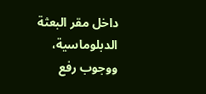داخل مقر البعثة الدبلوماسية، ووجوب رفع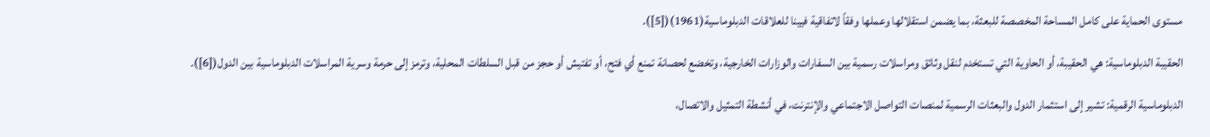مستوى الحماية على كامل المساحة المخصصة للبعثة، بما يضمن استقلالها وعملها وفقاً لاتفاقية فيينا للعلاقات الدبلوماسية(1961)([5]).

الحقيبة الدبلوماسية: هي الحقيبة، أو الحاوية التي تستخدم لنقل وثائق ومراسلات رسمية بين السفارات والوزارات الخارجية، وتخضع لحصانة تمنع أي فتح، أو تفتيش أو حجز من قبل السلطات المحلية، وترمز إلى حرمة وسرية المراسلات الدبلوماسية بين الدول([6]).

الدبلوماسية الرقمية: تشير إلى استثمار الدول والبعثات الرسمية لمنصات التواصل الاجتماعي والإنترنت، في أنشطة التمثيل والاتصال،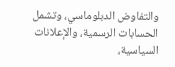والتفاوض الدبلوماسي، وتشمل الحسابات الرسمية، والإعلانات السياسية،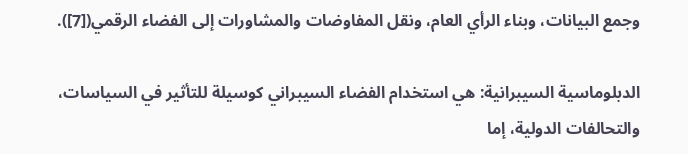وجمع البيانات، وبناء الرأي العام، ونقل المفاوضات والمشاورات إلى الفضاء الرقمي([7]).

الدبلوماسية السيبرانية: هي استخدام الفضاء السيبراني كوسيلة للتأثير في السياسات، والتحالفات الدولية، إما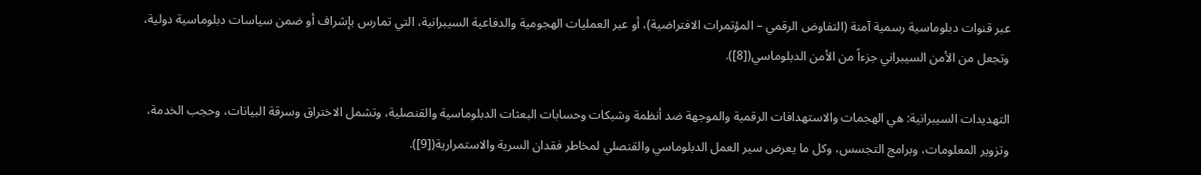عبر قنوات دبلوماسية رسمية آمنة (التفاوض الرقمي – المؤتمرات الافتراضية)، أو عبر العمليات الهجومية والدفاعية السيبرانية، التي تمارس بإشراف أو ضمن سياسات دبلوماسية دولية، وتجعل من الأمن السيبراني جزءاً من الأمن الدبلوماسي([8]).

التهديدات السيبرانية: هي الهجمات والاستهدافات الرقمية والموجهة ضد أنظمة وشبكات وحسابات البعثات الدبلوماسية والقنصلية، وتشمل الاختراق وسرقة البيانات، وحجب الخدمة، وتزوير المعلومات، وبرامج التجسس، وكل ما يعرض سير العمل الدبلوماسي والقنصلي لمخاطر فقدان السرية والاستمرارية([9]).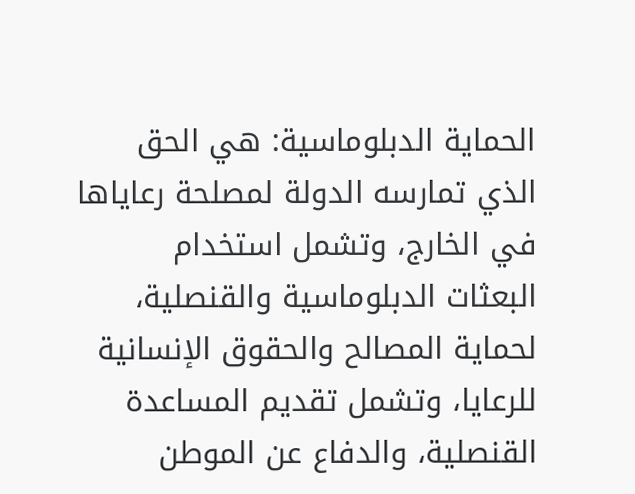الحماية الدبلوماسية: هي الحق الذي تمارسه الدولة لمصلحة رعاياها في الخارج، وتشمل استخدام البعثات الدبلوماسية والقنصلية، لحماية المصالح والحقوق الإنسانية للرعايا، وتشمل تقديم المساعدة القنصلية، والدفاع عن الموطن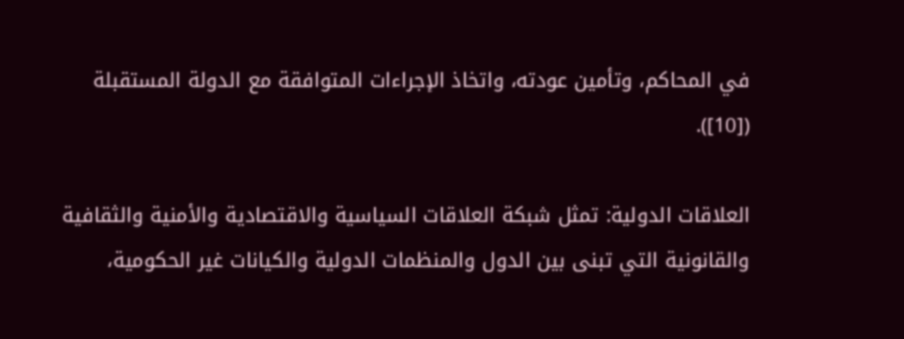في المحاكم، وتأمين عودته، واتخاذ الإجراءات المتوافقة مع الدولة المستقبلة ([10]).

العلاقات الدولية: تمثل شبكة العلاقات السياسية والاقتصادية والأمنية والثقافية والقانونية التي تبنى بين الدول والمنظمات الدولية والكيانات غير الحكومية،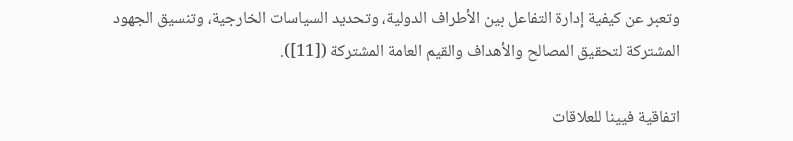وتعبر عن كيفية إدارة التفاعل بين الأطراف الدولية، وتحديد السياسات الخارجية، وتنسيق الجهود المشتركة لتحقيق المصالح والأهداف والقيم العامة المشتركة ([11]).

اتفاقية فيينا للعلاقات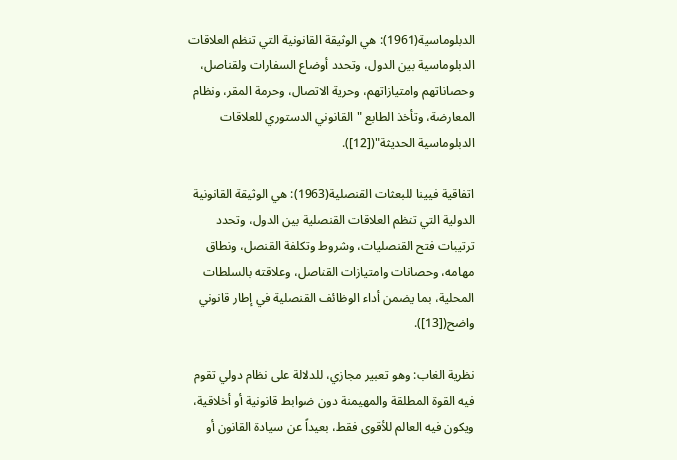الدبلوماسية(1961): هي الوثيقة القانونية التي تنظم العلاقات الدبلوماسية بين الدول، وتحدد أوضاع السفارات ولقناصل، وحصاناتهم وامتيازاتهم، وحرية الاتصال، وحرمة المقر، ونظام المعارضة، وتأخذ الطابع "القانوني الدستوري للعلاقات الدبلوماسية الحديثة"([12]).

اتفاقية فيينا للبعثات القنصلية(1963): هي الوثيقة القانونية الدولية التي تنظم العلاقات القنصلية بين الدول، وتحدد ترتيبات فتح القنصليات، وشروط وتكلفة القنصل، ونطاق مهامه، وحصانات وامتيازات القناصل، وعلاقته بالسلطات المحلية، بما يضمن أداء الوظائف القنصلية في إطار قانوني واضح([13]).

نظرية الغاب: وهو تعبير مجازي، للدلالة على نظام دولي تقوم فيه القوة المطلقة والمهيمنة دون ضوابط قانونية أو أخلاقية، ويكون فيه العالم للأقوى فقط، بعيداً عن سيادة القانون أو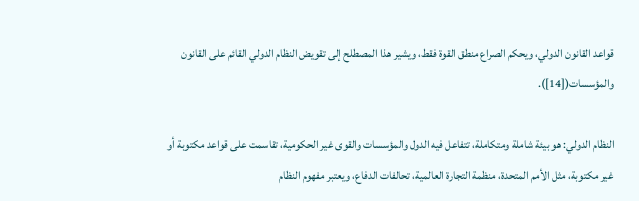قواعد القانون الدولي، ويحكم الصراع منطق القوة فقط، ويشير هذا المصطلح إلى تقويض النظام الدولي القائم على القانون والمؤسسات([14]).

النظام الدولي: هو بيئة شاملة ومتكاملة، تتفاعل فيه الدول والمؤسسات والقوى غير الحكومية، تقاسمت على قواعد مكتوبة أو غير مكتوبة، مثل الأمم المتحدة، منظمة التجارة العالمية، تحالفات الدفاع، ويعتبر مفهوم النظام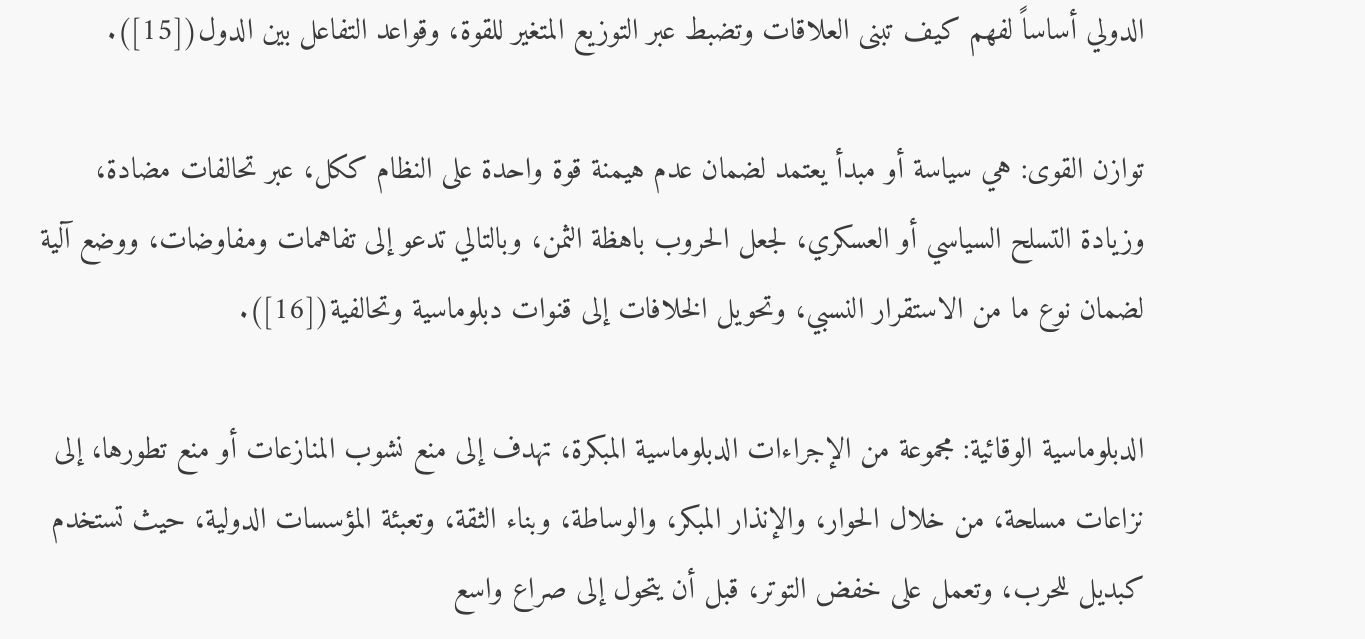الدولي أساساً لفهم كيف تبنى العلاقات وتضبط عبر التوزيع المتغير للقوة، وقواعد التفاعل بين الدول([15]).

توازن القوى: هي سياسة أو مبدأ يعتمد لضمان عدم هيمنة قوة واحدة على النظام ككل، عبر تحالفات مضادة، وزيادة التسلح السياسي أو العسكري، لجعل الحروب باهظة الثمن، وبالتالي تدعو إلى تفاهمات ومفاوضات، ووضع آلية لضمان نوع ما من الاستقرار النسبي، وتحويل الخلافات إلى قنوات دبلوماسية وتحالفية([16]).

الدبلوماسية الوقائية: مجموعة من الإجراءات الدبلوماسية المبكرة، تهدف إلى منع نشوب المنازعات أو منع تطورها، إلى نزاعات مسلحة، من خلال الحوار، والإنذار المبكر، والوساطة، وبناء الثقة، وتعبئة المؤسسات الدولية، حيث تستخدم كبديل للحرب، وتعمل على خفض التوتر، قبل أن يتحول إلى صراع واسع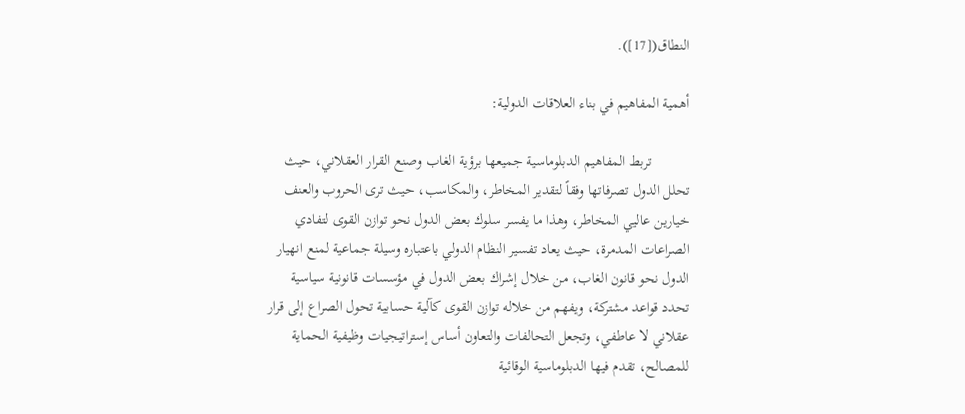النطاق([17]).

أهمية المفاهيم في بناء العلاقات الدولية:

          تربط المفاهيم الدبلوماسية جميعها برؤية الغاب وصنع القرار العقلاني، حيث تحلل الدول تصرفاتها وفقاً لتقدير المخاطر، والمكاسب، حيث ترى الحروب والعنف خيارين عاليي المخاطر، وهذا ما يفسر سلوك بعض الدول نحو توازن القوى لتفادي الصراعات المدمرة، حيث يعاد تفسير النظام الدولي باعتباره وسيلة جماعية لمنع انهيار الدول نحو قانون الغاب، من خلال إشراك بعض الدول في مؤسسات قانونية سياسية تحدد قواعد مشتركة، ويفهم من خلاله توازن القوى كآلية حسابية تحول الصراع إلى قرار عقلاني لا عاطفي، وتجعل التحالفات والتعاون أساس إستراتيجيات وظيفية الحماية للمصالح، تقدم فيها الدبلوماسية الوقائية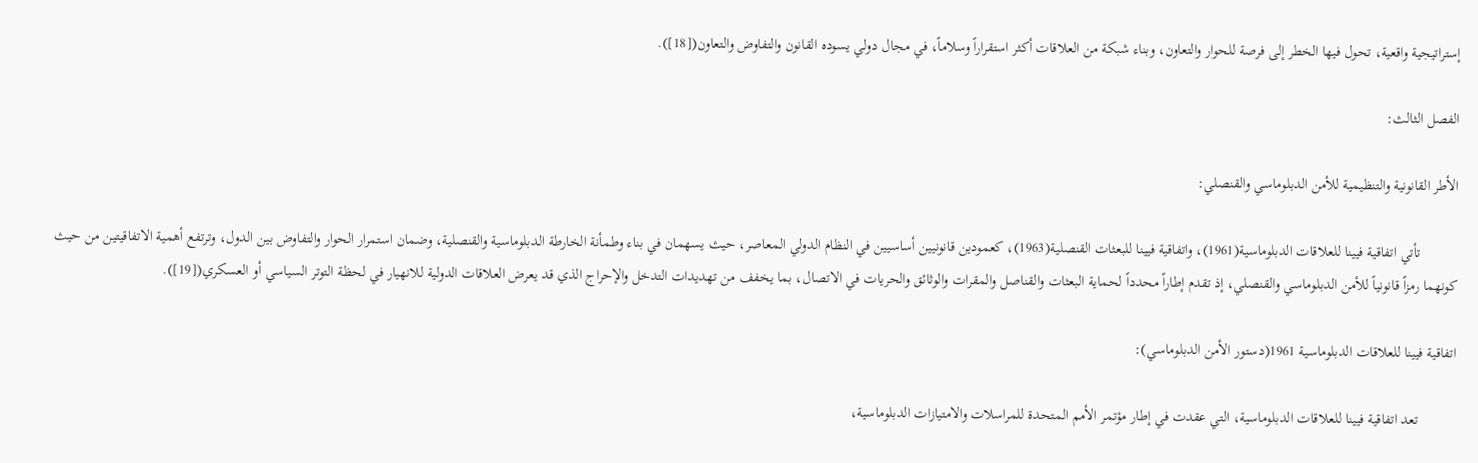إستراتيجية واقعية، تحول فيها الخطر إلى فرصة للحوار والتعاون، وبناء شبكة من العلاقات أكثر استقراراً وسلاماً، في مجال دولي يسوده القانون والتفاوض والتعاون([18]).

الفصل الثالث:

الأطر القانونية والتنظيمية للأمن الدبلوماسي والقنصلي:

          تأتي اتفاقية فيينا للعلاقات الدبلوماسية(1961)، واتفاقية فيينا للبعثات القنصلية(1963)، كعمودين قانونيين أساسيين في النظام الدولي المعاصر، حيث يسهمان في بناء وطمأنة الخارطة الدبلوماسية والقنصلية، وضمان استمرار الحوار والتفاوض بين الدول، وترتفع أهمية الاتفاقيتين من حيث كونهما رمزاً قانونياً للأمن الدبلوماسي والقنصلي، إذ تقدم إطاراً محدداً لحماية البعثات والقناصل والمقرات والوثائق والحريات في الاتصال، بما يخفف من تهديدات التدخل والإحراج الذي قد يعرض العلاقات الدولية للانهيار في لحظة التوتر السياسي أو العسكري([19]).

اتفاقية فيينا للعلاقات الدبلوماسية 1961(دستور الأمن الدبلوماسي):

          تعد اتفاقية فيينا للعلاقات الدبلوماسية، التي عقدت في إطار مؤتمر الأمم المتحدة للمراسلات والامتيازات الدبلوماسية،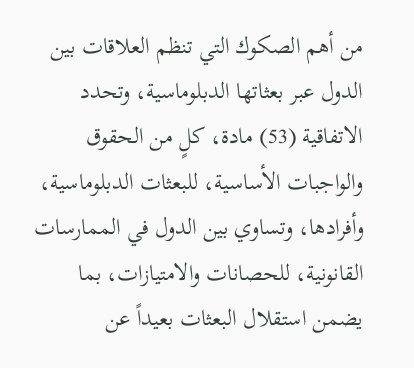من أهم الصكوك التي تنظم العلاقات بين الدول عبر بعثاتها الدبلوماسية، وتحدد الاتفاقية (53) مادة، كلٍ من الحقوق والواجبات الأساسية، للبعثات الدبلوماسية، وأفرادها، وتساوي بين الدول في الممارسات القانونية، للحصانات والامتيازات، بما يضمن استقلال البعثات بعيداً عن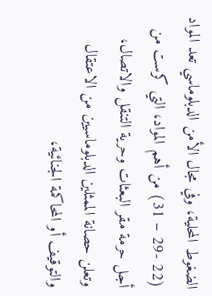الضغوط المحلية، وفي مجال الأمن الدبلوماسي تعد المواد (22 -29 – 31) من أهم المواد، التي كرست من أجل حرمة مقر البعثات وحرية التنقل والاتصال، وتعلن حصانة الممثلين الدبلوماسيين من الاعتقال والتوقيف أو المحاكمة الجنائية،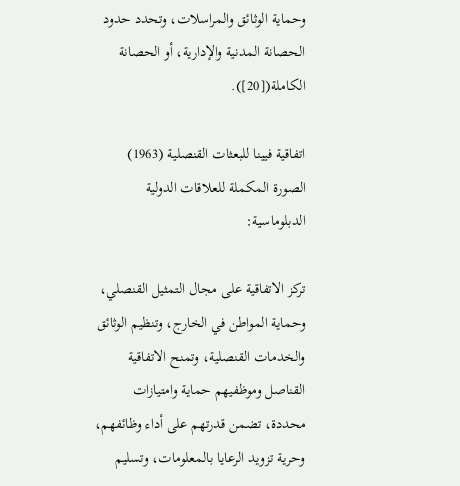وحماية الوثائق والمراسلات، وتحدد حدود الحصانة المدنية والإدارية، أو الحصانة الكاملة([20]).

اتفاقية فيينا للبعثات القنصلية (1963) الصورة المكملة للعلاقات الدولية الدبلوماسية:

تركز الاتفاقية على مجال التمثيل القنصلي، وحماية المواطن في الخارج، وتنظيم الوثائق والخدمات القنصلية، وتمنح الاتفاقية القناصل وموظفيهم حماية وامتيازات محددة، تضمن قدرتهم على أداء وظائفهم، وحرية تزويد الرعايا بالمعلومات، وتسليم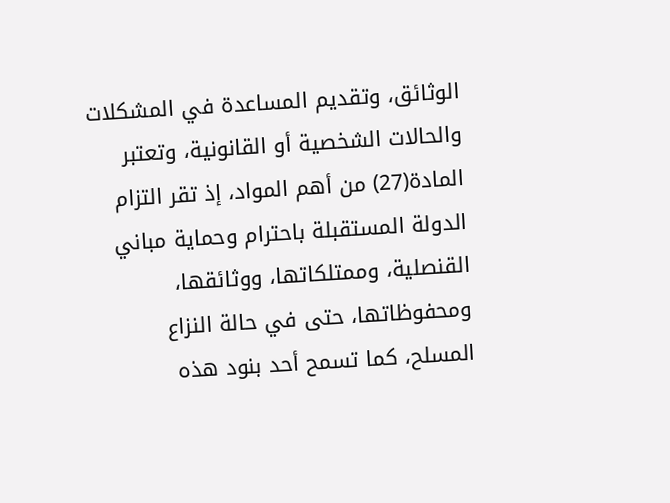الوثائق، وتقديم المساعدة في المشكلات والحالات الشخصية أو القانونية، وتعتبر المادة(27) من أهم المواد، إذ تقر التزام الدولة المستقبلة باحترام وحماية مباني القنصلية، وممتلكاتها، ووثائقها، ومحفوظاتها، حتى في حالة النزاع المسلح، كما تسمح أحد بنود هذه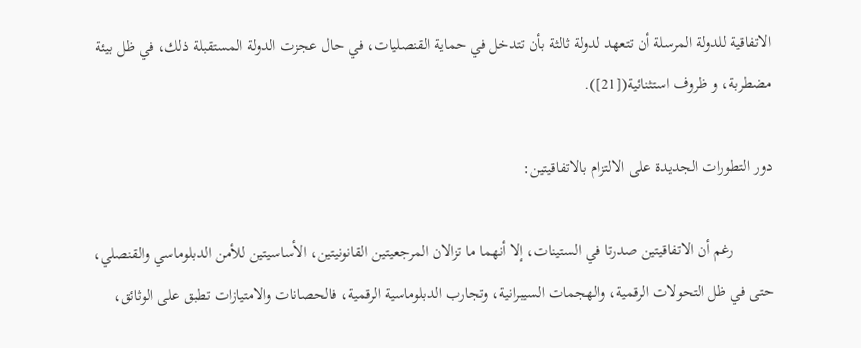الاتفاقية للدولة المرسلة أن تتعهد لدولة ثالثة بأن تتدخل في حماية القنصليات، في حال عجزت الدولة المستقبلة ذلك، في ظل بيئة مضطربة، و ظروف استثنائية([21]).

دور التطورات الجديدة على الالتزام بالاتفاقيتين:

          رغم أن الاتفاقيتين صدرتا في الستينات، إلا أنهما ما تزالان المرجعيتين القانونيتين، الأساسيتين للأمن الدبلوماسي والقنصلي، حتى في ظل التحولات الرقمية، والهجمات السيبرانية، وتجارب الدبلوماسية الرقمية، فالحصانات والامتيازات تطبق على الوثائق،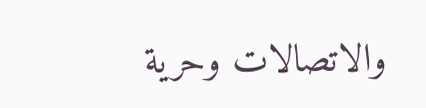والاتصالات وحرية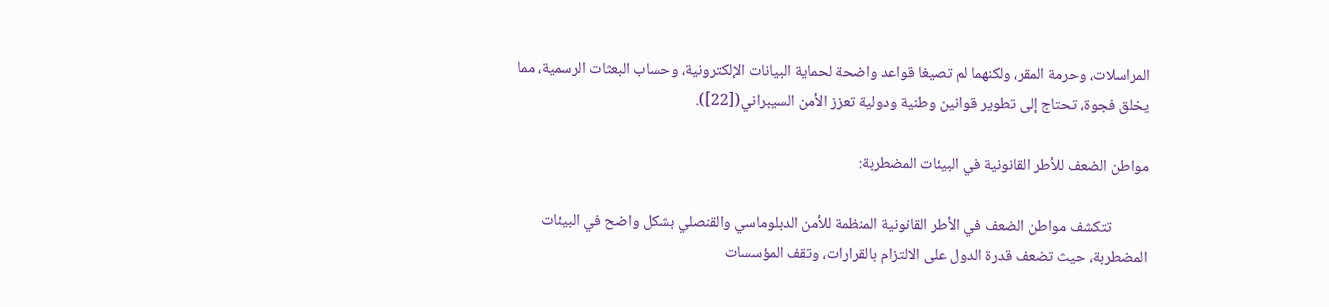المراسلات، وحرمة المقر، ولكنهما لم تصيغا قواعد واضحة لحماية البيانات الإلكترونية، وحساب البعثات الرسمية، مما يخلق فجوة، تحتاج إلى تطوير قوانين وطنية ودولية تعزز الأمن السيبراني([22]).

مواطن الضعف للأطر القانونية في البيئات المضطربة:

          تتكشف مواطن الضعف في الأطر القانونية المنظمة للأمن الدبلوماسي والقنصلي بشكل واضح في البيئات المضطربة، حيث تضعف قدرة الدول على الالتزام بالقرارات، وتقف المؤسسات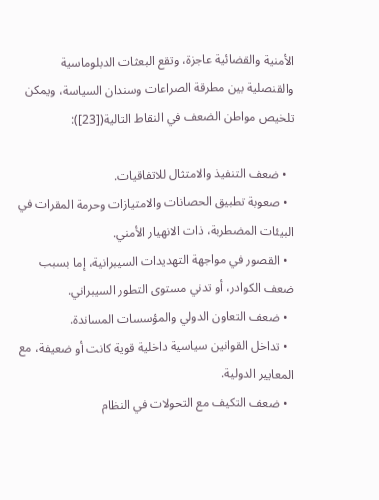الأمنية والقضائية عاجزة، وتقع البعثات الدبلوماسية والقنصلية بين مطرقة الصراعات وسندان السياسة، ويمكن تلخيص مواطن الضعف في النقاط التالية([23]):

  • ضعف التنفيذ والامتثال للاتفاقيات.
  • صعوبة تطبيق الحصانات والامتيازات وحرمة المقرات في البيئات المضطربة، ذات الانهيار الأمني.
  • القصور في مواجهة التهديدات السيبرانية، إما بسبب ضعف الكوادر، أو تدني مستوى التطور السيبراني.
  • ضعف التعاون الدولي والمؤسسات المساندة.
  • تداخل القوانين سياسية داخلية قوية كانت أو ضعيفة، مع المعايير الدولية.
  • ضعف التكيف مع التحولات في النظام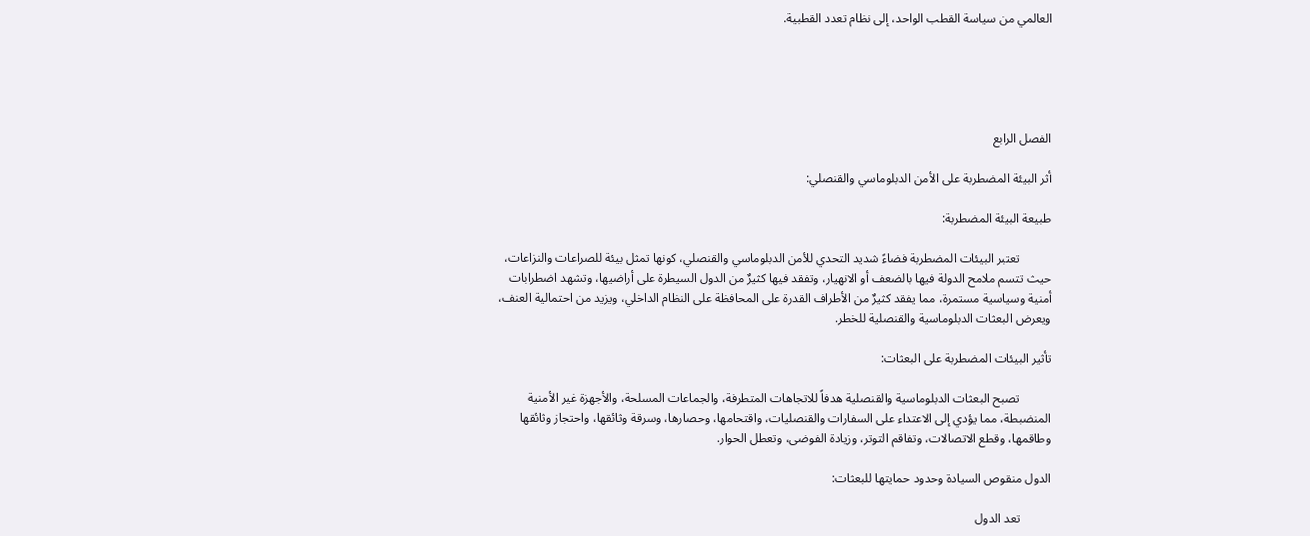العالمي من سياسة القطب الواحد، إلى نظام تعدد القطبية.





الفصل الرابع

أثر البيئة المضطربة على الأمن الدبلوماسي والقنصلي:

طبيعة البيئة المضطربة:

          تعتبر البيئات المضطربة فضاءً شديد التحدي للأمن الدبلوماسي والقنصلي، كونها تمثل بيئة للصراعات والنزاعات، حيث تتسم ملامح الدولة فيها بالضعف أو الانهيار، وتفقد فيها كثيرٌ من الدول السيطرة على أراضيها، وتشهد اضطرابات أمنية وسياسية مستمرة، مما يفقد كثيرٌ من الأطراف القدرة على المحافظة على النظام الداخلي، ويزيد من احتمالية العنف، ويعرض البعثات الدبلوماسية والقنصلية للخطر.

تأثير البيئات المضطربة على البعثات:

          تصبح البعثات الدبلوماسية والقنصلية هدفاً للاتجاهات المتطرفة، والجماعات المسلحة، والأجهزة غير الأمنية المنضبطة، مما يؤدي إلى الاعتداء على السفارات والقنصليات، واقتحامها، وحصارها، وسرقة وثائقها، واحتجاز وثائقها وطاقمها، وقطع الاتصالات، وتفاقم التوتر، وزيادة الفوضى، وتعطل الحوار.

الدول منقوص السيادة وحدود حمايتها للبعثات:

          تعد الدول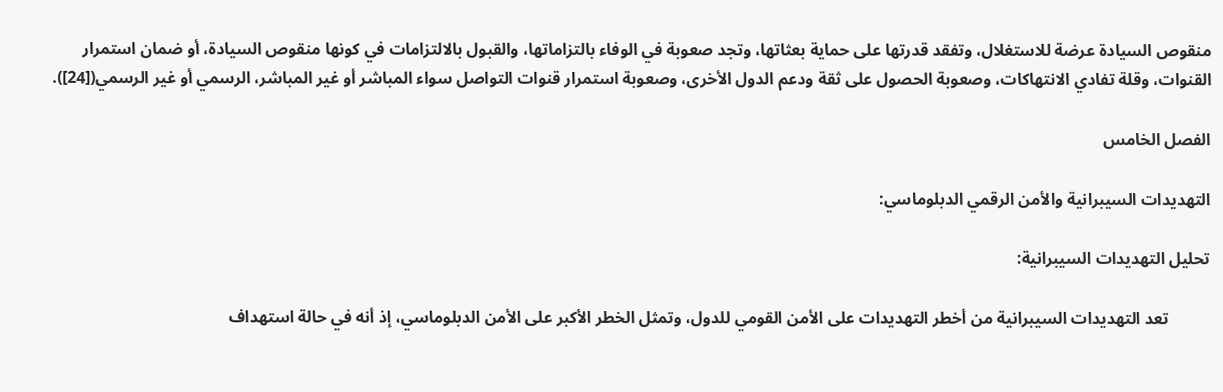منقوص السيادة عرضة للاستغلال، وتفقد قدرتها على حماية بعثاتها، وتجد صعوبة في الوفاء بالتزاماتها، والقبول بالالتزامات في كونها منقوص السيادة، أو ضمان استمرار القنوات، وقلة تفادي الانتهاكات، وصعوبة الحصول على ثقة ودعم الدول الأخرى، وصعوبة استمرار قنوات التواصل سواء المباشر أو غير المباشر، الرسمي أو غير الرسمي([24]).

الفصل الخامس

التهديدات السيبرانية والأمن الرقمي الدبلوماسي:

تحليل التهديدات السيبرانية:

          تعد التهديدات السيبرانية من أخطر التهديدات على الأمن القومي للدول، وتمثل الخطر الأكبر على الأمن الدبلوماسي، إذ أنه في حالة استهداف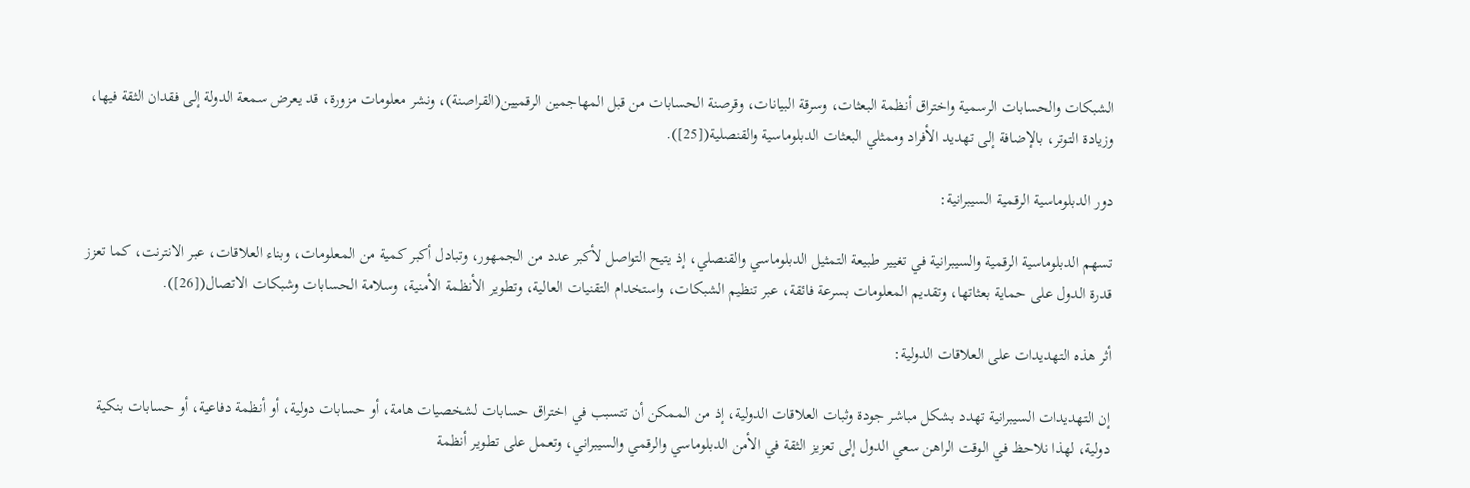الشبكات والحسابات الرسمية واختراق أنظمة البعثات، وسرقة البيانات، وقرصنة الحسابات من قبل المهاجمين الرقميين(القراصنة)، ونشر معلومات مزورة، قد يعرض سمعة الدولة إلى فقدان الثقة فيها، وزيادة التوتر، بالإضافة إلى تهديد الأفراد وممثلي البعثات الدبلوماسية والقنصلية([25]).

دور الدبلوماسية الرقمية السيبرانية:

تسهم الدبلوماسية الرقمية والسيبرانية في تغيير طبيعة التمثيل الدبلوماسي والقنصلي، إذ يتيح التواصل لأكبر عدد من الجمهور، وتبادل أكبر كمية من المعلومات، وبناء العلاقات، عبر الانترنت، كما تعزز قدرة الدول على حماية بعثاتها، وتقديم المعلومات بسرعة فائقة، عبر تنظيم الشبكات، واستخدام التقنيات العالية، وتطوير الأنظمة الأمنية، وسلامة الحسابات وشبكات الاتصال([26]).

أثر هذه التهديدات على العلاقات الدولية:

إن التهديدات السيبرانية تهدد بشكل مباشر جودة وثبات العلاقات الدولية، إذ من الممكن أن تتسبب في اختراق حسابات لشخصيات هامة، أو حسابات دولية، أو أنظمة دفاعية، أو حسابات بنكية دولية، لهذا نلاحظ في الوقت الراهن سعي الدول إلى تعزيز الثقة في الأمن الدبلوماسي والرقمي والسيبراني، وتعمل على تطوير أنظمة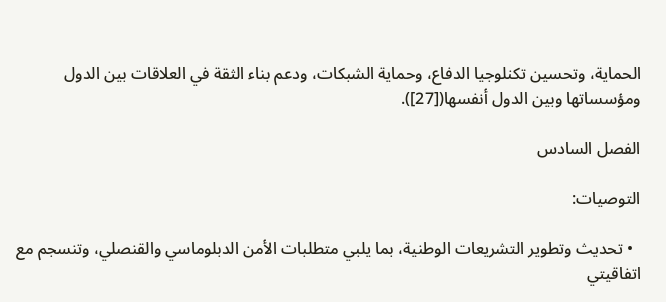الحماية، وتحسين تكنلوجيا الدفاع، وحماية الشبكات، ودعم بناء الثقة في العلاقات بين الدول ومؤسساتها وبين الدول أنفسها([27]).

الفصل السادس

التوصيات:

  • تحديث وتطوير التشريعات الوطنية، بما يلبي متطلبات الأمن الدبلوماسي والقنصلي، وتنسجم مع اتفاقيتي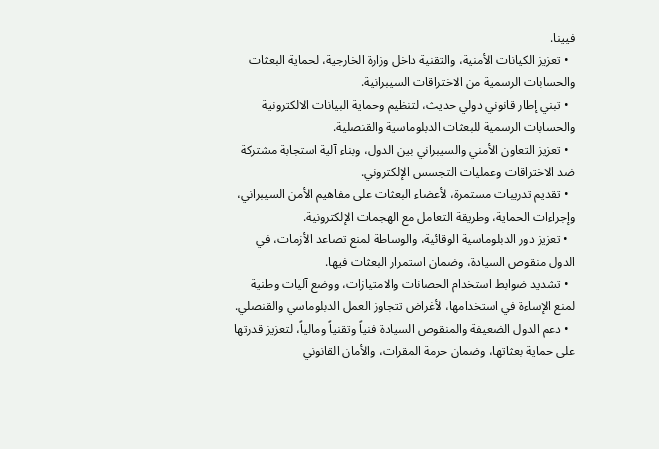فيينا.
  • تعزيز الكيانات الأمنية، والتقنية داخل وزارة الخارجية، لحماية البعثات والحسابات الرسمية من الاختراقات السيبرانية.
  • تبني إطار قانوني دولي حديث، لتنظيم وحماية البيانات الالكترونية والحسابات الرسمية للبعثات الدبلوماسية والقنصلية.
  • تعزيز التعاون الأمني والسيبراني بين الدول، وبناء آلية استجابة مشتركة ضد الاختراقات وعمليات التجسس الإلكتروني.
  • تقديم تدريبات مستمرة، لأعضاء البعثات على مفاهيم الأمن السيبراني، وإجراءات الحماية، وطريقة التعامل مع الهجمات الإلكترونية.
  • تعزيز دور الدبلوماسية الوقائية، والوساطة لمنع تصاعد الأزمات، في الدول منقوص السيادة، وضمان استمرار البعثات فيها.
  • تشديد ضوابط استخدام الحصانات والامتيازات، ووضع آليات وطنية لمنع الإساءة في استخدامها، لأغراض تتجاوز العمل الدبلوماسي والقنصلي.
  • دعم الدول الضعيفة والمنقوص السيادة فنياً وتقنياً ومالياً، لتعزيز قدرتها على حماية بعثاتها، وضمان حرمة المقرات، والأمان القانوني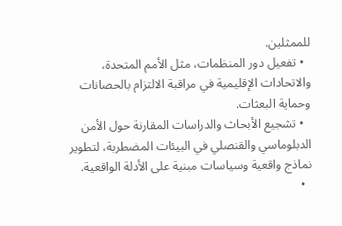للممثلين.
  • تفعيل دور المنظمات، مثل الأمم المتحدة، والاتحادات الإقليمية في مراقبة الالتزام بالحصانات وحماية البعثات.
  • تشجيع الأبحاث والدراسات المقارنة حول الأمن الدبلوماسي والقنصلي في البيئات المضطربة، لتطوير نماذج واقعية وسياسات مبنية على الأدلة الواقعية.
  •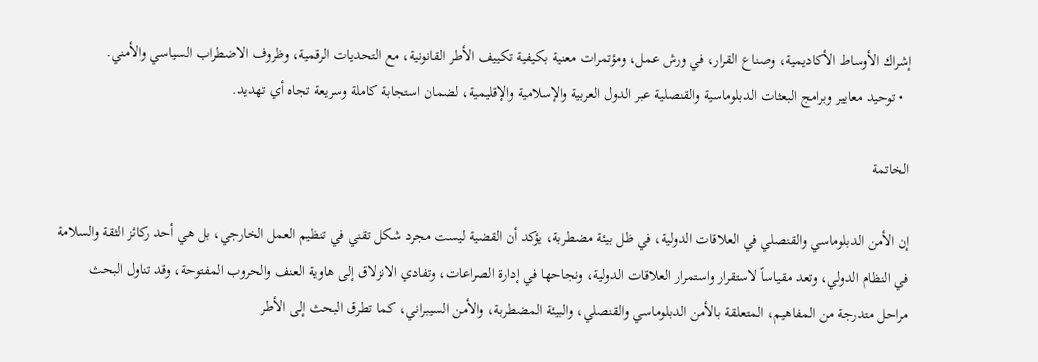إشراك الأوساط الأكاديمية، وصناع القرار، في ورش عمل، ومؤتمرات معنية بكيفية تكييف الأطر القانونية، مع التحديات الرقمية، وظروف الاضطراب السياسي والأمني.
  • توحيد معايير وبرامج البعثات الدبلوماسية والقنصلية عبر الدول العربية والإسلامية والإقليمية، لضمان استجابة كاملة وسريعة تجاه أي تهديد.

الخاتمة

إن الأمن الدبلوماسي والقنصلي في العلاقات الدولية، في ظل بيئة مضطربة، يؤكد أن القضية ليست مجرد شكل تقني في تنظيم العمل الخارجي، بل هي أحد ركائز الثقة والسلامة في النظام الدولي، وتعد مقياساً لاستقرار واستمرار العلاقات الدولية، ونجاحها في إدارة الصراعات، وتفادي الانزلاق إلى هاوية العنف والحروب المفتوحة، وقد تناول البحث مراحل متدرجة من المفاهيم، المتعلقة بالأمن الدبلوماسي والقنصلي، والبيئة المضطربة، والأمن السيبراني، كما تطرق البحث إلى الأطر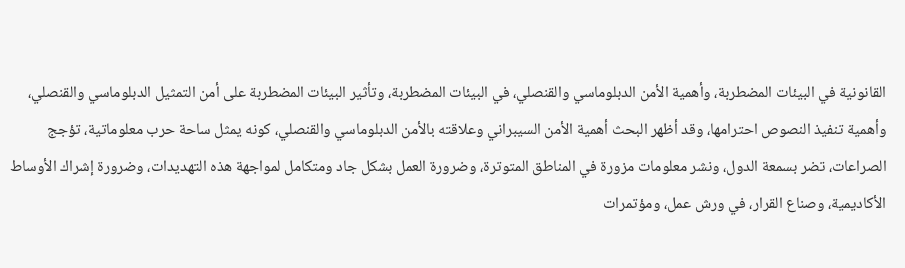القانونية في البيئات المضطربة، وأهمية الأمن الدبلوماسي والقنصلي، في البيئات المضطربة، وتأثير البيئات المضطربة على أمن التمثيل الدبلوماسي والقنصلي، وأهمية تنفيذ النصوص احترامها، وقد أظهر البحث أهمية الأمن السيبراني وعلاقته بالأمن الدبلوماسي والقنصلي، كونه يمثل ساحة حرب معلوماتية، تؤجج الصراعات، تضر بسمعة الدول، ونشر معلومات مزورة في المناطق المتوترة، وضرورة العمل بشكل جاد ومتكامل لمواجهة هذه التهديدات، وضرورة إشراك الأوساط الأكاديمية، وصناع القرار، في ورش عمل، ومؤتمرات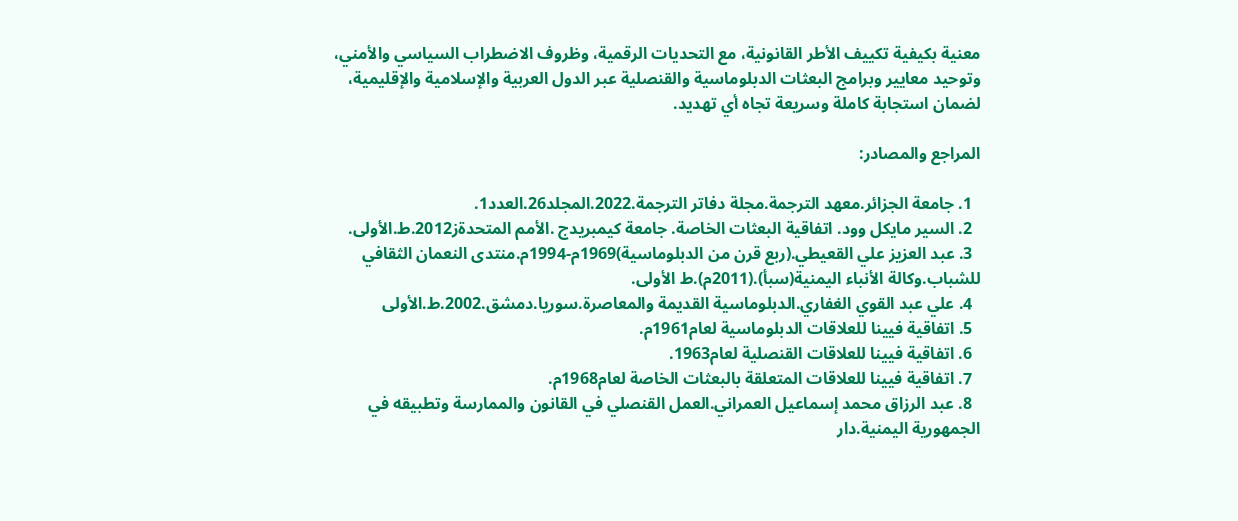معنية بكيفية تكييف الأطر القانونية، مع التحديات الرقمية، وظروف الاضطراب السياسي والأمني، وتوحيد معايير وبرامج البعثات الدبلوماسية والقنصلية عبر الدول العربية والإسلامية والإقليمية، لضمان استجابة كاملة وسريعة تجاه أي تهديد.

المراجع والمصادر:

  1. جامعة الجزائر.معهد الترجمة.مجلة دفاتر الترجمة.2022.المجلد26.العدد1.
  2. السير مايكل وود. اتفاقية البعثات الخاصة. جامعة كيمبريدج .الأمم المتحدةز2012.ط.الأولى.
  3. عبد العزيز علي القعيطي.(ربع قرن من الدبلوماسية)1969م-1994م.منتدى النعمان الثقافي للشباب.وكالة الأنباء اليمنية(سبأ).(2011م).ط الأولى.
  4. علي عبد القوي الغفاري.الدبلوماسية القديمة والمعاصرة.سوريا.دمشق.2002.ط.الأولى
  5. اتفاقية فيينا للعلاقات الدبلوماسية لعام1961م.
  6. اتفاقية فيينا للعلاقات القنصلية لعام1963.
  7. اتفاقية فيينا للعلاقات المتعلقة بالبعثات الخاصة لعام1968م.
  8. عبد الرزاق محمد إسماعيل العمراني.العمل القنصلي في القانون والممارسة وتطبيقه في الجمهورية اليمنية.دار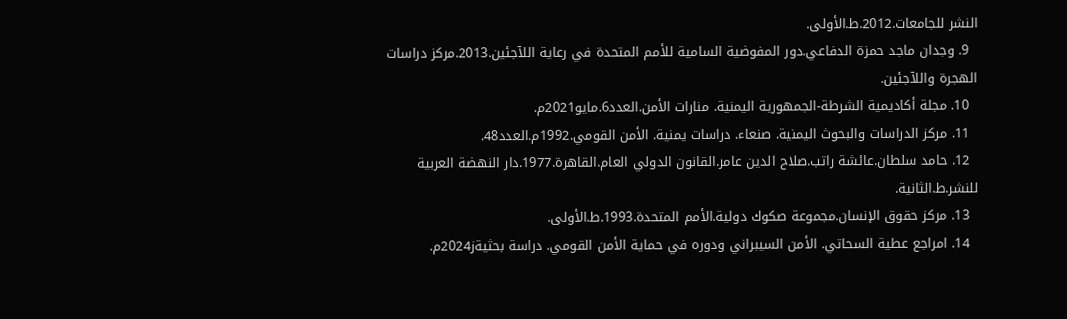النشر للجامعات.2012.ط.الأولى.
  9. وجدان ماجد حمزة الدفاعي.دور المفوضية السامية للأمم المتحدة في رعاية اللآجئين.2013.مركز دراسات الهجرة واللآجئين.
  10. مجلة أكاديمية الشرطة-الجمهورية اليمنية. منارات الأمن.العدد6.مايو2021م.
  11. مركز الدراسات والبحوث اليمنية. صنعاء. دراسات يمنية. الأمن القومي.1992م.العدد48.
  12. حامد سلطان.عائشة راتب.صلاح الدين عامر.القانون الدولي العام.القاهرة.1977.دار النهضة العربية للنشر.ط.الثانية.
  13. مركز حقوق الإنسان.مجموعة صكوك دولية.الأمم المتحدة.1993.ط.الأولى.
  14. امراجع عطية السحاتي. الأمن السيبراني ودوره في حماية الأمن القومي. دراسة بحثيةز2024م.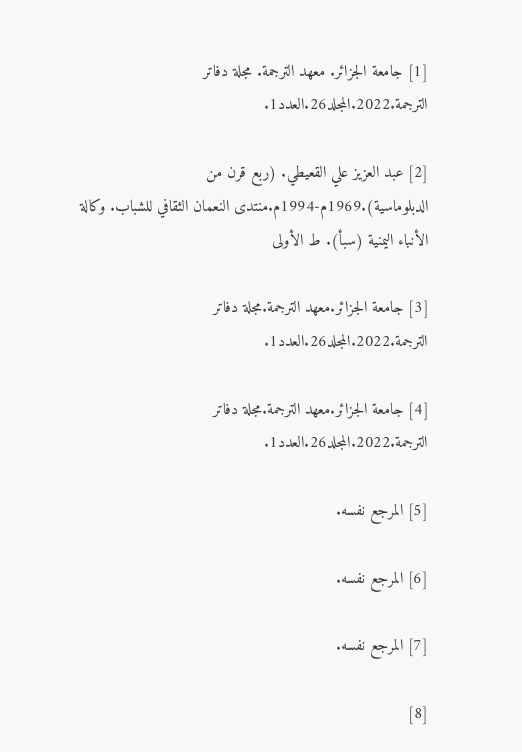[1] جامعة الجزائر. معهد الترجمة. مجلة دفاتر الترجمة.2022.المجلد26.العدد1.

[2] عبد العزيز علي القعيطي. (ربع قرن من الدبلوماسية).1969م-1994م.منتدى النعمان الثقافي للشباب. وكالة الأنباء اليمنية (سبأ). ط الأولى

[3] جامعة الجزائر.معهد الترجمة.مجلة دفاتر الترجمة.2022.المجلد26.العدد1.

[4] جامعة الجزائر.معهد الترجمة.مجلة دفاتر الترجمة.2022.المجلد26.العدد1.

[5] المرجع نفسه.

[6] المرجع نفسه.

[7] المرجع نفسه.

[8]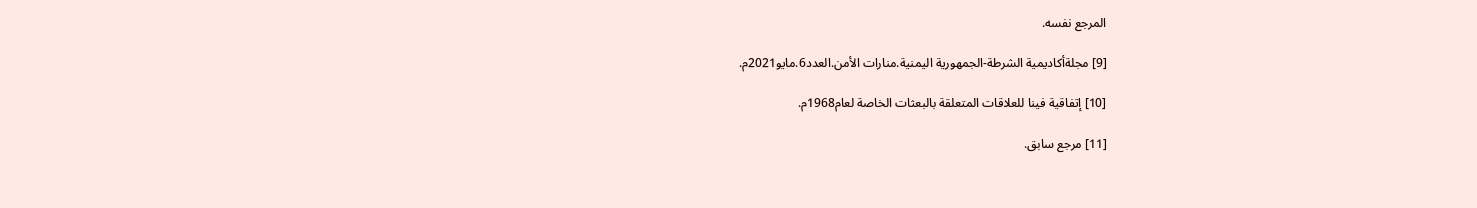المرجع نفسه.

[9] مجلةأكاديمية الشرطة-الجمهورية اليمنية.منارات الأمن.العدد6.مايو2021م.

[10] إتفاقية فينا للعلاقات المتعلقة بالبعثات الخاصة لعام1968م.

[11] مرجع سابق.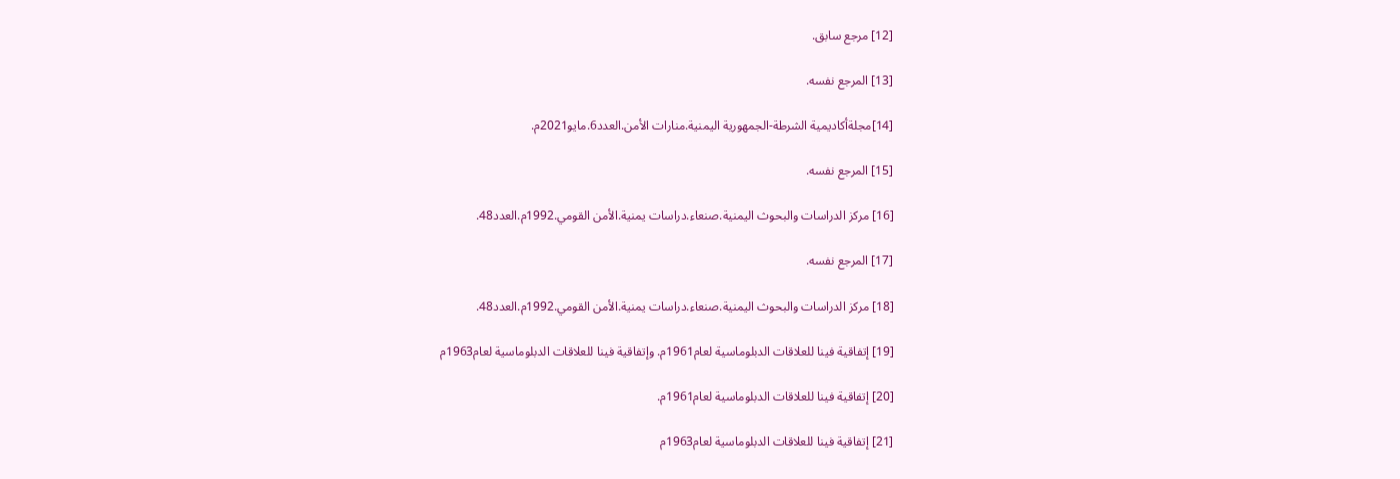[12] مرجع سابق.

[13] المرجع نفسه.

[14]مجلةأكاديمية الشرطة-الجمهورية اليمنية.منارات الأمن.العدد6.مايو2021م.

[15] المرجع نفسه.

[16] مركز الدراسات والبحوث اليمنية.صنعاء.دراسات يمنية.الأمن القومي.1992م.العدد48.

[17] المرجع نفسه.

[18] مركز الدراسات والبحوث اليمنية.صنعاء.دراسات يمنية.الأمن القومي.1992م.العدد48.

[19] إتفاقية فينا للعلاقات الدبلوماسية لعام1961م. وإتفاقية فينا للعلاقات الدبلوماسية لعام1963م

[20] إتفاقية فينا للعلاقات الدبلوماسية لعام1961م.

[21] إتفاقية فينا للعلاقات الدبلوماسية لعام1963م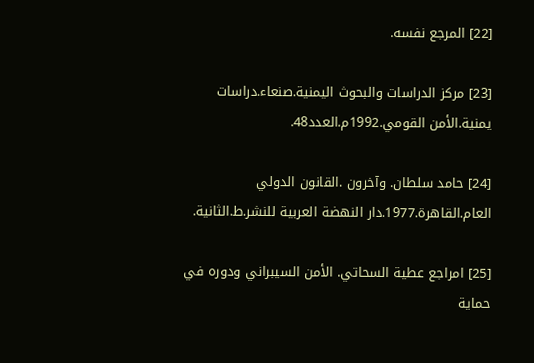[22] المرجع نفسه.

[23] مركز الدراسات والبحوث اليمنية.صنعاء.دراسات يمنية.الأمن القومي.1992م.العدد48.

[24] حامد سلطان. وآخرون .القانون الدولي العام.القاهرة.1977.دار النهضة العربية للنشر.ط.الثانية.

[25] امراجع عطية السحاتي. الأمن السيبراني ودوره في حماية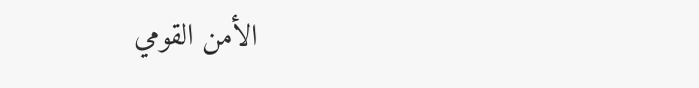الأمن القومي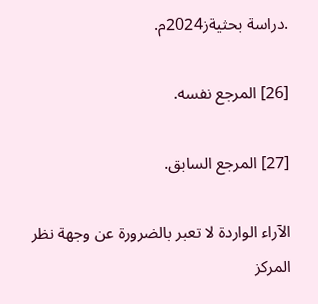.دراسة بحثيةز2024م.

[26] المرجع نفسه.

[27] المرجع السابق.

الآراء الواردة لا تعبر بالضرورة عن وجهة نظر المركز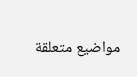مواضيع متعلقة